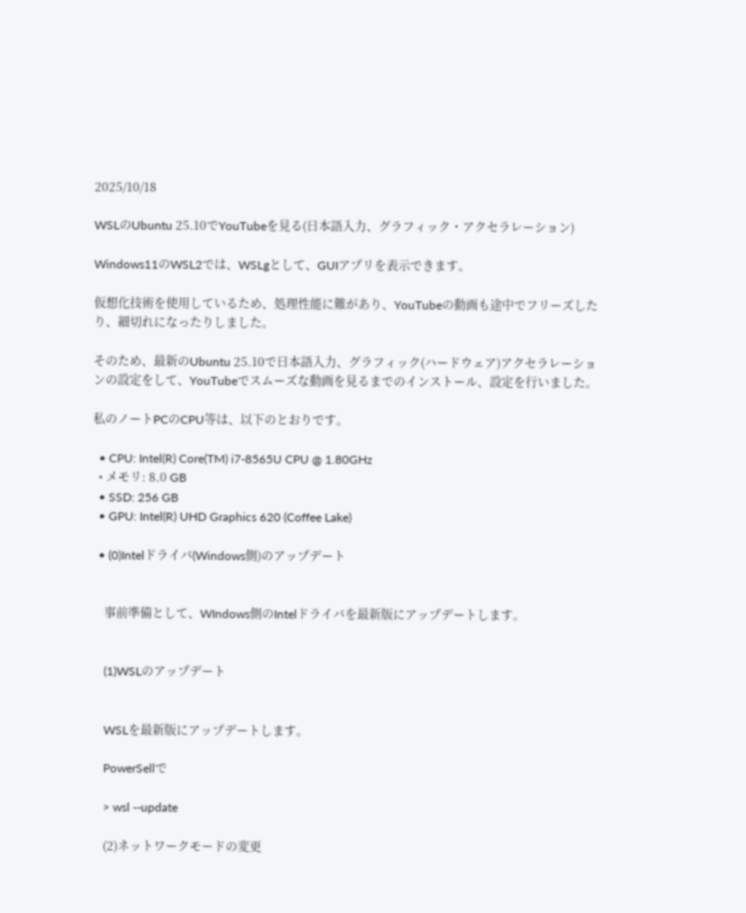2025/10/18

WSLのUbuntu 25.10でYouTubeを見る(日本語入力、グラフィック・アクセラレーション)

Windows11のWSL2では、WSLgとして、GUIアプリを表示できます。

仮想化技術を使用しているため、処理性能に難があり、YouTubeの動画も途中でフリーズしたり、細切れになったりしました。

そのため、最新のUbuntu 25.10で日本語入力、グラフィック(ハードウェア)アクセラレーションの設定をして、YouTubeでスムーズな動画を見るまでのインストール、設定を行いました。

私のノートPCのCPU等は、以下のとおりです。

  • CPU: Intel(R) Core(TM) i7-8565U CPU @ 1.80GHz
  • メモリ: 8.0 GB
  • SSD: 256 GB
  • GPU: Intel(R) UHD Graphics 620 (Coffee Lake)

  • (0)Intelドライバ(Windows側)のアップデート


    事前準備として、WIndows側のIntelドライバを最新版にアップデートします。


    (1)WSLのアップデート


    WSLを最新版にアップデートします。

    PowerSellで

    > wsl --update

    (2)ネットワークモードの変更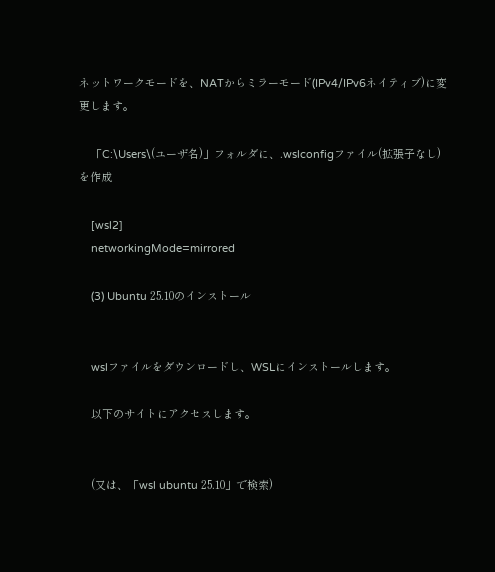ネットワークモードを、NATからミラーモード(IPv4/IPv6ネイティブ)に変更します。

    「C:\Users\(ユーザ名)」フォルダに、.wslconfigファイル(拡張子なし)を作成

    [wsl2]
    networkingMode=mirrored

    (3) Ubuntu 25.10のインストール


    wslファイルをダウンロードし、WSLにインストールします。

    以下のサイトにアクセスします。


    (又は、「wsl ubuntu 25.10」で検索)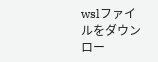wslファイルをダウンロー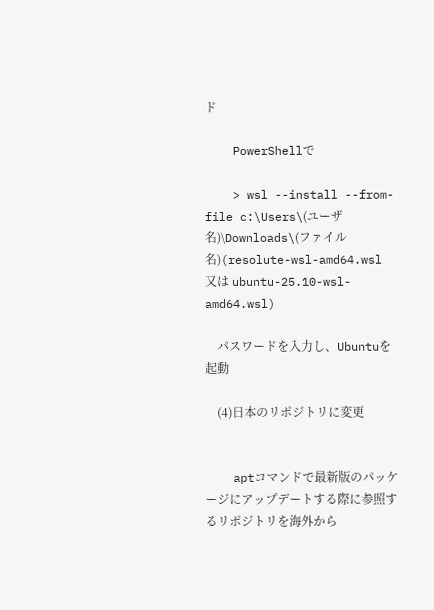ド

    PowerShellで

    > wsl --install --from-file c:\Users\(ユーザ名)\Downloads\(ファイル名)(resolute-wsl-amd64.wsl 又は ubuntu-25.10-wsl-amd64.wsl)

    パスワードを入力し、Ubuntuを起動

    (4)日本のリポジトリに変更


    aptコマンドで最新版のパッケージにアップデートする際に参照するリポジトリを海外から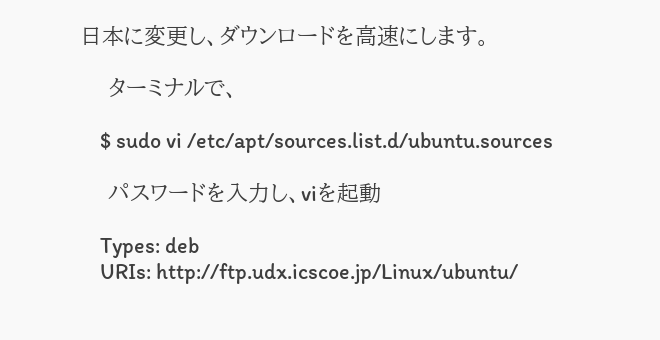日本に変更し、ダウンロードを高速にします。

    ターミナルで、

    $ sudo vi /etc/apt/sources.list.d/ubuntu.sources

    パスワードを入力し、viを起動

    Types: deb
    URIs: http://ftp.udx.icscoe.jp/Linux/ubuntu/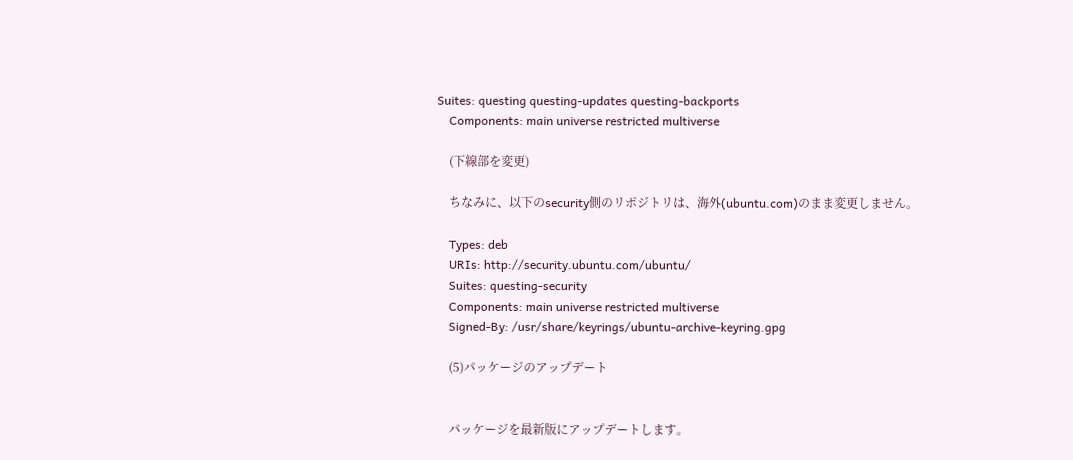Suites: questing questing-updates questing-backports
    Components: main universe restricted multiverse

    (下線部を変更)

    ちなみに、以下のsecurity側のリポジトリは、海外(ubuntu.com)のまま変更しません。

    Types: deb
    URIs: http://security.ubuntu.com/ubuntu/
    Suites: questing-security
    Components: main universe restricted multiverse
    Signed-By: /usr/share/keyrings/ubuntu-archive-keyring.gpg

    (5)パッケージのアップデート


    パッケージを最新版にアップデートします。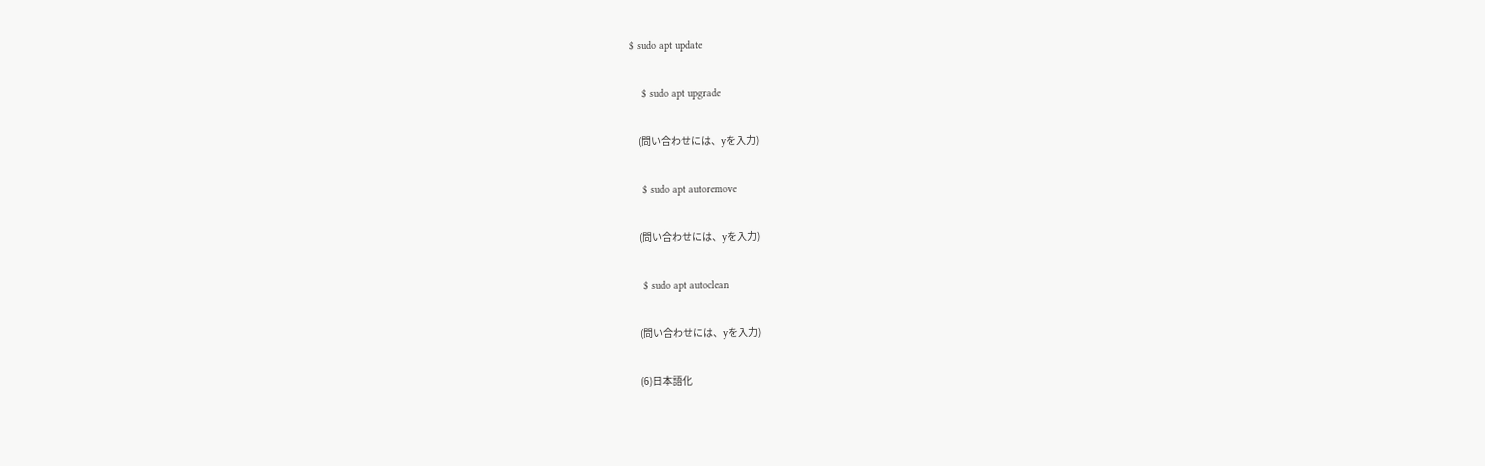$ sudo apt update

    $ sudo apt upgrade

    (問い合わせには、yを入力)

    $ sudo apt autoremove

    (問い合わせには、yを入力)

    $ sudo apt autoclean

    (問い合わせには、yを入力)

    (6)日本語化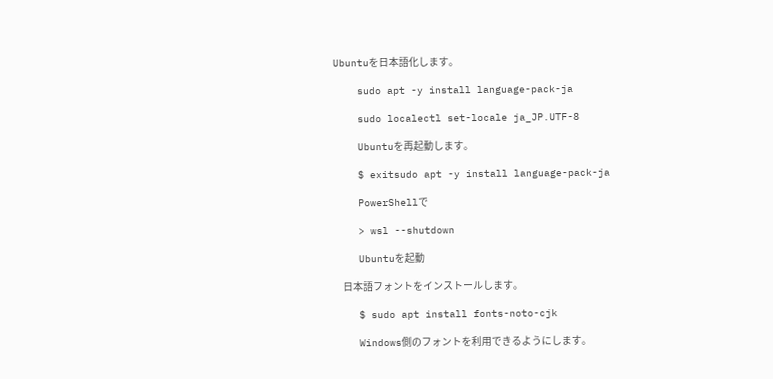Ubuntuを日本語化します。

    sudo apt -y install language-pack-ja

    sudo localectl set-locale ja_JP.UTF-8

    Ubuntuを再起動します。

    $ exitsudo apt -y install language-pack-ja

    PowerShellで

    > wsl --shutdown

    Ubuntuを起動

    日本語フォントをインストールします。

    $ sudo apt install fonts-noto-cjk

    Windows側のフォントを利用できるようにします。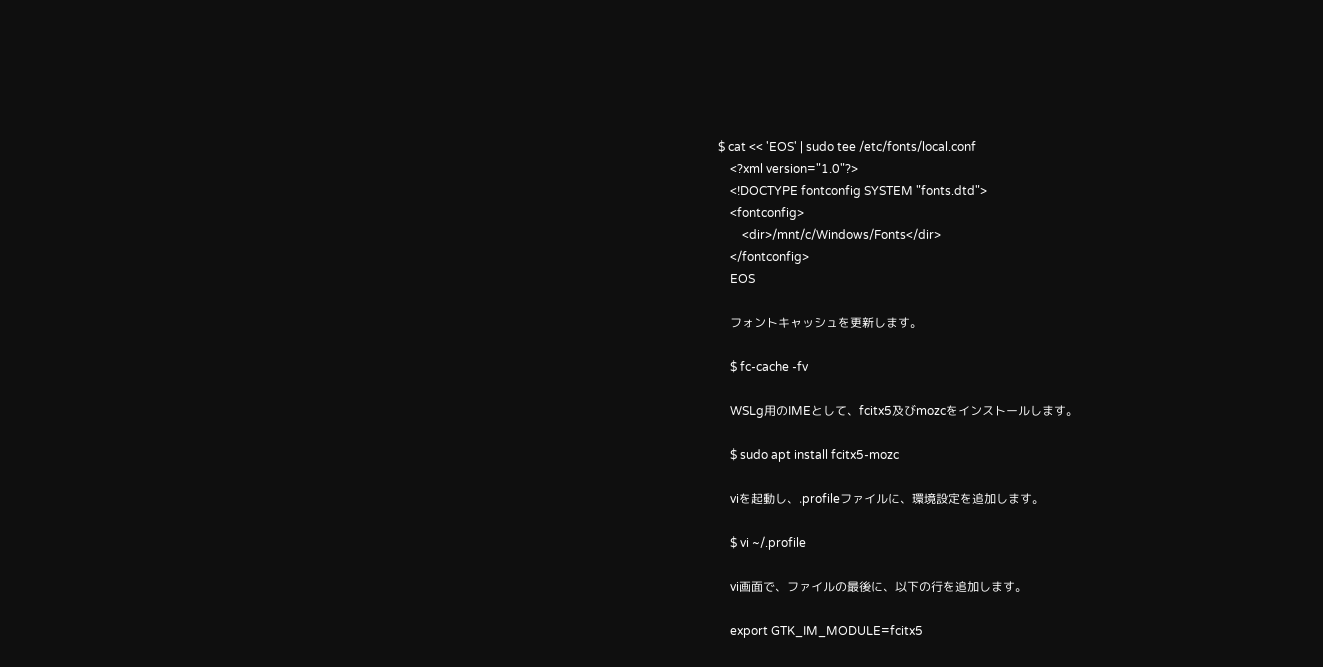$ cat << 'EOS' | sudo tee /etc/fonts/local.conf
    <?xml version="1.0"?>
    <!DOCTYPE fontconfig SYSTEM "fonts.dtd">
    <fontconfig>
        <dir>/mnt/c/Windows/Fonts</dir>
    </fontconfig>
    EOS

    フォントキャッシュを更新します。

    $ fc-cache -fv

    WSLg用のIMEとして、fcitx5及びmozcをインストールします。

    $ sudo apt install fcitx5-mozc

    viを起動し、.profileファイルに、環境設定を追加します。

    $ vi ~/.profile

    vi画面で、ファイルの最後に、以下の行を追加します。

    export GTK_IM_MODULE=fcitx5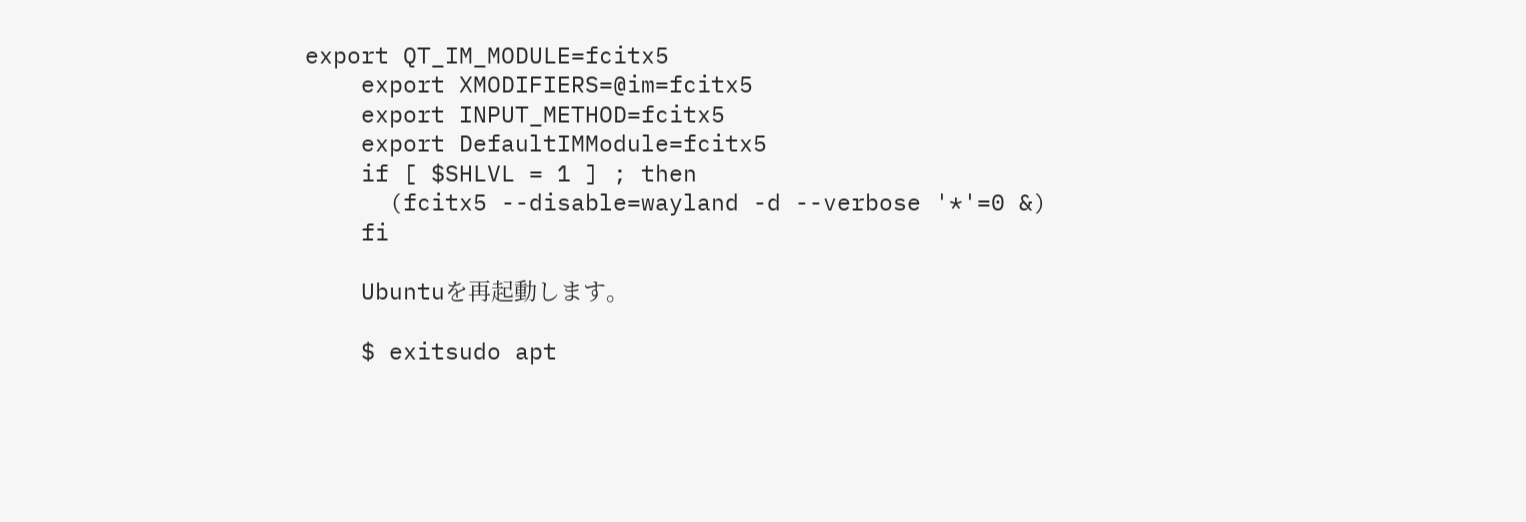export QT_IM_MODULE=fcitx5
    export XMODIFIERS=@im=fcitx5
    export INPUT_METHOD=fcitx5
    export DefaultIMModule=fcitx5
    if [ $SHLVL = 1 ] ; then
      (fcitx5 --disable=wayland -d --verbose '*'=0 &)
    fi

    Ubuntuを再起動します。

    $ exitsudo apt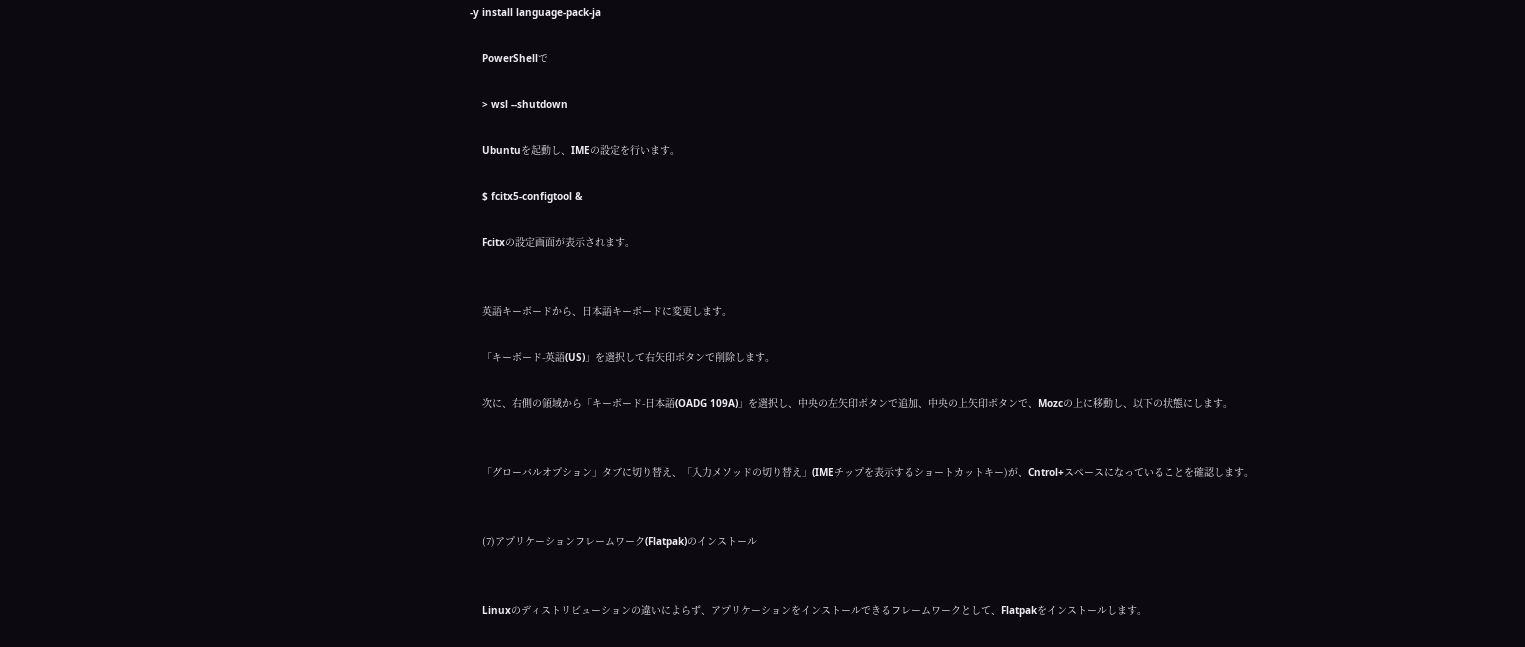-y install language-pack-ja

    PowerShellで

    > wsl --shutdown

    Ubuntuを起動し、IMEの設定を行います。

    $ fcitx5-configtool &

    Fcitxの設定画面が表示されます。


    英語キーボードから、日本語キーボードに変更します。

    「キーボード-英語(US)」を選択して右矢印ボタンで削除します。

    次に、右側の領域から「キーボード-日本語(OADG 109A)」を選択し、中央の左矢印ボタンで追加、中央の上矢印ボタンで、Mozcの上に移動し、以下の状態にします。


    「グローバルオプション」タブに切り替え、「入力メソッドの切り替え」(IMEチップを表示するショートカットキー)が、Cntrol+スペースになっていることを確認します。


    (7)アプリケーションフレームワーク(Flatpak)のインストール


    Linuxのディストリビューションの違いによらず、アプリケーションをインストールできるフレームワークとして、Flatpakをインストールします。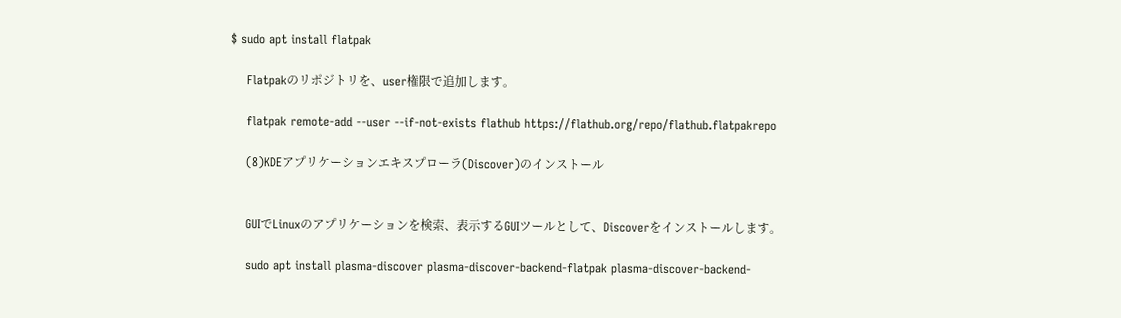$ sudo apt install flatpak

    Flatpakのリポジトリを、user権限で追加します。

    flatpak remote-add --user --if-not-exists flathub https://flathub.org/repo/flathub.flatpakrepo

    (8)KDEアプリケーションエキスプローラ(Discover)のインストール


    GUIでLinuxのアプリケーションを検索、表示するGUIツールとして、Discoverをインストールします。

    sudo apt install plasma-discover plasma-discover-backend-flatpak plasma-discover-backend-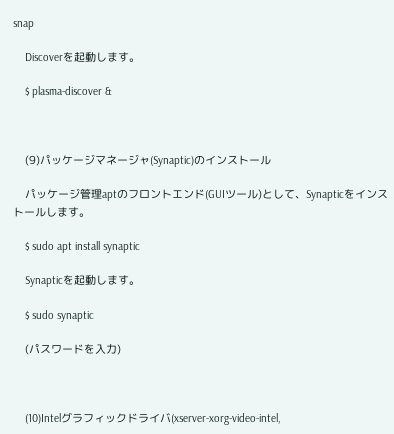snap

    Discoverを起動します。

    $ plasma-discover &



    (9)パッケージマネージャ(Synaptic)のインストール

    パッケージ管理aptのフロントエンド(GUIツール)として、Synapticをインストールします。

    $ sudo apt install synaptic

    Synapticを起動します。

    $ sudo synaptic

    (パスワードを入力)



    (10)Intelグラフィックドライバ(xserver-xorg-video-intel,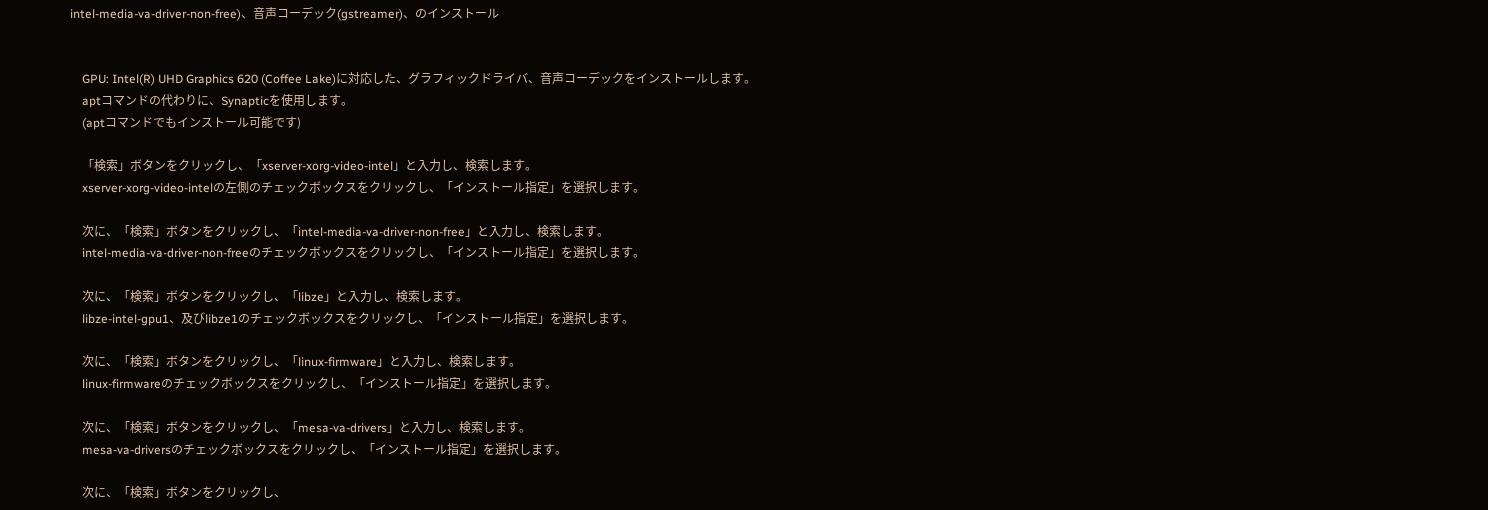intel-media-va-driver-non-free)、音声コーデック(gstreamer)、のインストール


    GPU: Intel(R) UHD Graphics 620 (Coffee Lake)に対応した、グラフィックドライバ、音声コーデックをインストールします。
    aptコマンドの代わりに、Synapticを使用します。
    (aptコマンドでもインストール可能です)

    「検索」ボタンをクリックし、「xserver-xorg-video-intel」と入力し、検索します。
    xserver-xorg-video-intelの左側のチェックボックスをクリックし、「インストール指定」を選択します。

    次に、「検索」ボタンをクリックし、「intel-media-va-driver-non-free」と入力し、検索します。
    intel-media-va-driver-non-freeのチェックボックスをクリックし、「インストール指定」を選択します。

    次に、「検索」ボタンをクリックし、「libze」と入力し、検索します。
    libze-intel-gpu1、及びlibze1のチェックボックスをクリックし、「インストール指定」を選択します。

    次に、「検索」ボタンをクリックし、「linux-firmware」と入力し、検索します。
    linux-firmwareのチェックボックスをクリックし、「インストール指定」を選択します。

    次に、「検索」ボタンをクリックし、「mesa-va-drivers」と入力し、検索します。
    mesa-va-driversのチェックボックスをクリックし、「インストール指定」を選択します。

    次に、「検索」ボタンをクリックし、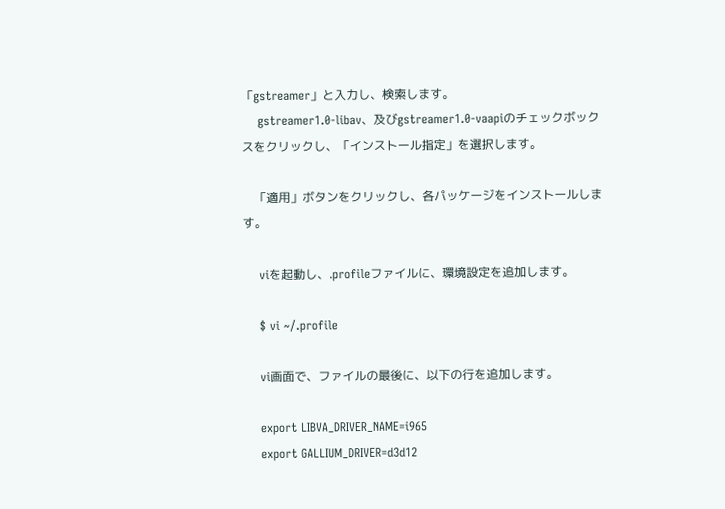「gstreamer」と入力し、検索します。
    gstreamer1.0-libav、及びgstreamer1.0-vaapiのチェックボックスをクリックし、「インストール指定」を選択します。

    「適用」ボタンをクリックし、各パッケージをインストールします。

    viを起動し、.profileファイルに、環境設定を追加します。

    $ vi ~/.profile

    vi画面で、ファイルの最後に、以下の行を追加します。

    export LIBVA_DRIVER_NAME=i965
    export GALLIUM_DRIVER=d3d12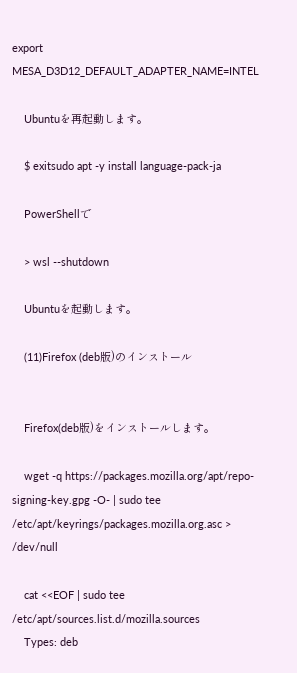export MESA_D3D12_DEFAULT_ADAPTER_NAME=INTEL

    Ubuntuを再起動します。

    $ exitsudo apt -y install language-pack-ja

    PowerShellで

    > wsl --shutdown

    Ubuntuを起動します。

    (11)Firefox (deb版)のインストール


    Firefox(deb版)をインストールします。

    wget -q https://packages.mozilla.org/apt/repo-signing-key.gpg -O- | sudo tee /etc/apt/keyrings/packages.mozilla.org.asc > /dev/null

    cat <<EOF | sudo tee /etc/apt/sources.list.d/mozilla.sources
    Types: deb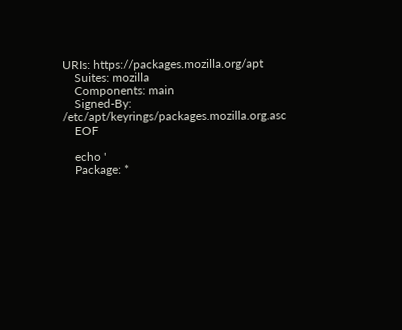URIs: https://packages.mozilla.org/apt
    Suites: mozilla
    Components: main
    Signed-By: /etc/apt/keyrings/packages.mozilla.org.asc
    EOF

    echo '
    Package: *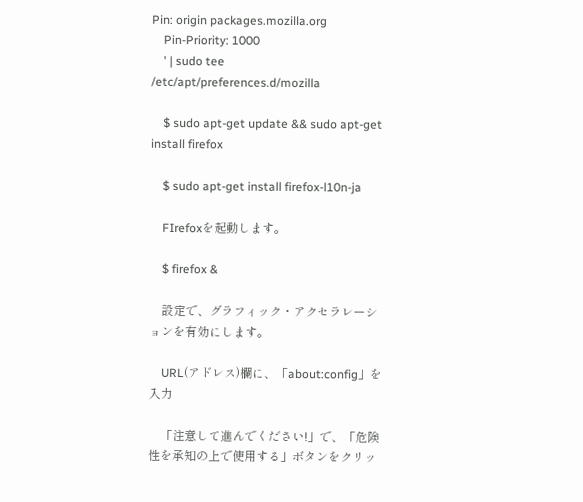Pin: origin packages.mozilla.org
    Pin-Priority: 1000
    ' | sudo tee /etc/apt/preferences.d/mozilla

    $ sudo apt-get update && sudo apt-get install firefox

    $ sudo apt-get install firefox-l10n-ja

    FIrefoxを起動します。

    $ firefox &

    設定で、グラフィック・アクセラレーションを有効にします。

    URL(アドレス)欄に、「about:config」を入力

    「注意して進んでください!」で、「危険性を承知の上で使用する」ボタンをクリッ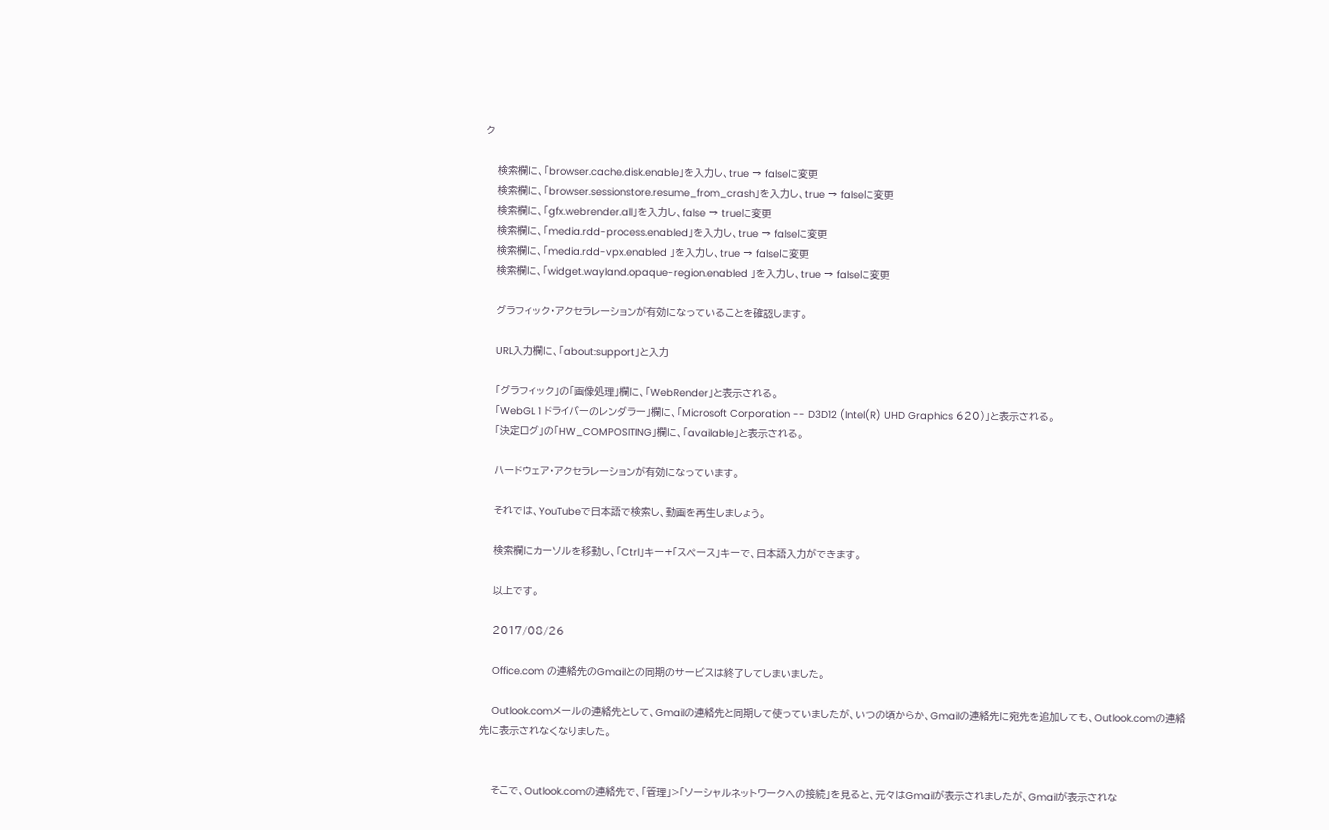ク

    検索欄に、「browser.cache.disk.enable」を入力し、true → falseに変更
    検索欄に、「browser.sessionstore.resume_from_crash」を入力し、true → falseに変更
    検索欄に、「gfx.webrender.all」を入力し、false → trueに変更
    検索欄に、「media.rdd-process.enabled」を入力し、true → falseに変更
    検索欄に、「media.rdd-vpx.enabled 」を入力し、true → falseに変更
    検索欄に、「widget.wayland.opaque-region.enabled 」を入力し、true → falseに変更

    グラフィック・アクセラレーションが有効になっていることを確認します。

    URL入力欄に、「about:support」と入力

    「グラフィック」の「画像処理」欄に、「WebRender」と表示される。
    「WebGL 1 ドライバーのレンダラー」欄に、「Microsoft Corporation -- D3D12 (Intel(R) UHD Graphics 620)」と表示される。
    「決定ログ」の「HW_COMPOSITING」欄に、「available」と表示される。

    ハードウェア・アクセラレーションが有効になっています。

    それでは、YouTubeで日本語で検索し、動画を再生しましょう。

    検索欄にカーソルを移動し、「Ctrl」キー+「スペース」キーで、日本語入力ができます。

    以上です。

    2017/08/26

    Office.com の連絡先のGmailとの同期のサービスは終了してしまいました。

    Outlook.comメールの連絡先として、Gmailの連絡先と同期して使っていましたが、いつの頃からか、Gmailの連絡先に宛先を追加しても、Outlook.comの連絡先に表示されなくなりました。


    そこで、Outlook.comの連絡先で、「管理」>「ソーシャルネットワークへの接続」を見ると、元々はGmailが表示されましたが、Gmailが表示されな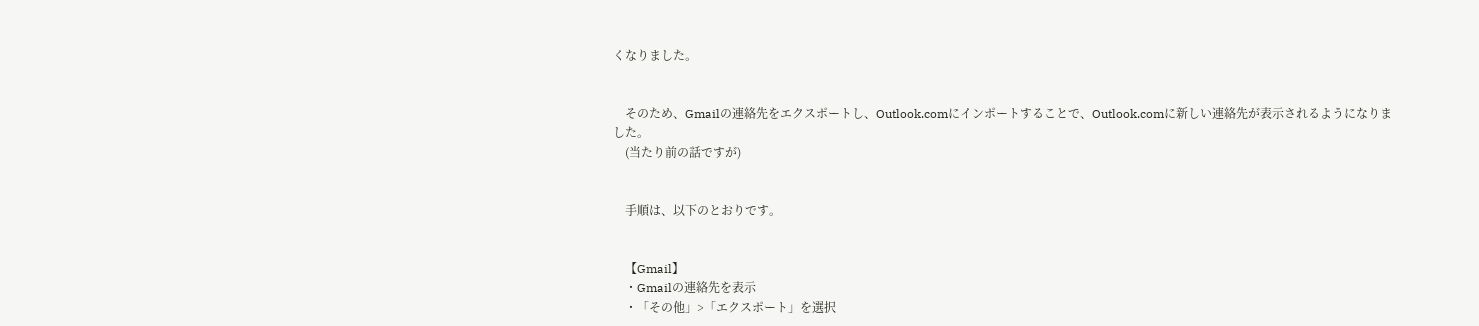くなりました。


    そのため、Gmailの連絡先をエクスポートし、Outlook.comにインポートすることで、Outlook.comに新しい連絡先が表示されるようになりました。
    (当たり前の話ですが)


    手順は、以下のとおりです。


    【Gmail】
    ・Gmailの連絡先を表示
    ・「その他」>「エクスポート」を選択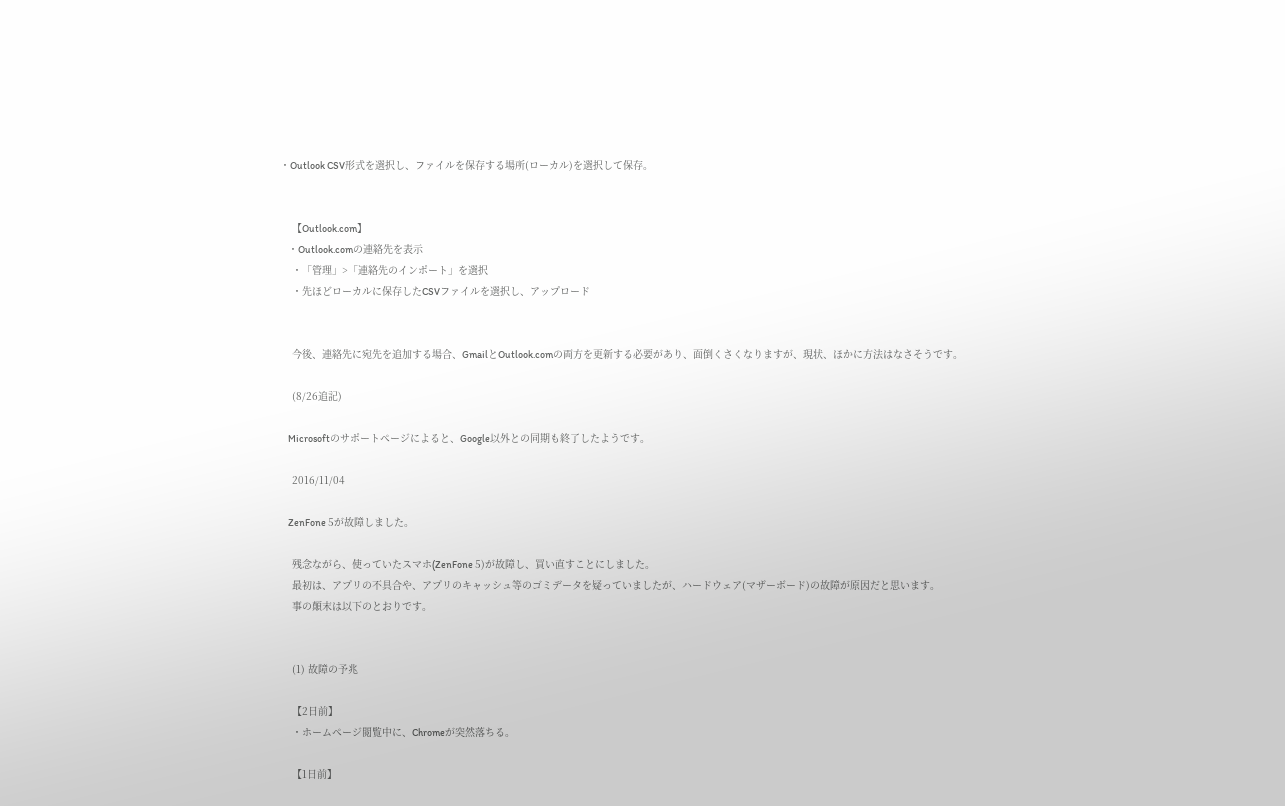・Outlook CSV形式を選択し、ファイルを保存する場所(ローカル)を選択して保存。


    【Outlook.com】
    ・Outlook.comの連絡先を表示
    ・「管理」>「連絡先のインポート」を選択
    ・先ほどローカルに保存したCSVファイルを選択し、アップロード


    今後、連絡先に宛先を追加する場合、GmailとOutlook.comの両方を更新する必要があり、面倒くさくなりますが、現状、ほかに方法はなさそうです。

    (8/26追記)

    Microsoftのサポートページによると、Google以外との同期も終了したようです。

    2016/11/04

    ZenFone 5が故障しました。

    残念ながら、使っていたスマホ(ZenFone 5)が故障し、買い直すことにしました。
    最初は、アプリの不具合や、アプリのキャッシュ等のゴミデータを疑っていましたが、ハードウェア(マザーボード)の故障が原因だと思います。
    事の顛末は以下のとおりです。


    (1) 故障の予兆

    【2日前】
    ・ホームページ閲覧中に、Chromeが突然落ちる。

    【1日前】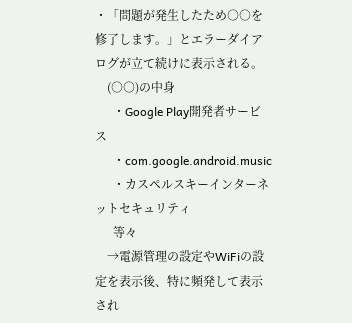・「問題が発生したため○○を修了します。」とエラーダイアログが立て続けに表示される。
    (○○)の中身
      ・Google Play開発者サービス
      ・com.google.android.music
      ・カスペルスキーインターネットセキュリティ
      等々
    →電源管理の設定やWiFiの設定を表示後、特に頻発して表示され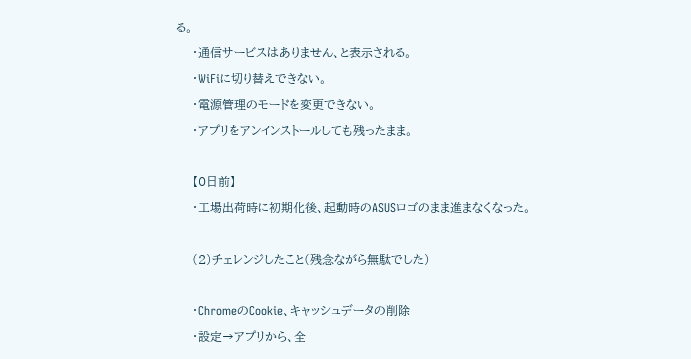る。
    ・通信サービスはありません、と表示される。
    ・WiFiに切り替えできない。
    ・電源管理のモードを変更できない。
    ・アプリをアンインストールしても残ったまま。

    【0日前】
    ・工場出荷時に初期化後、起動時のASUSロゴのまま進まなくなった。

    (2)チェレンジしたこと(残念ながら無駄でした)

    ・ChromeのCookie、キャッシュデータの削除
    ・設定→アプリから、全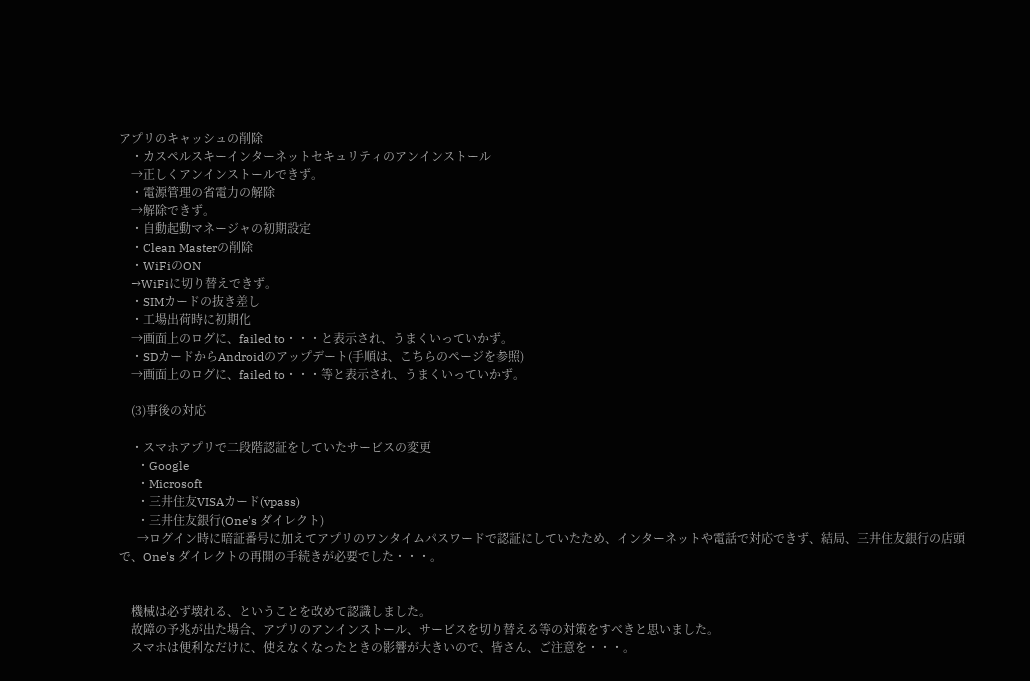アプリのキャッシュの削除
    ・カスペルスキーインターネットセキュリティのアンインストール
    →正しくアンインストールできず。
    ・電源管理の省電力の解除
    →解除できず。
    ・自動起動マネージャの初期設定
    ・Clean Masterの削除
    ・WiFiのON
    →WiFiに切り替えできず。
    ・SIMカードの抜き差し
    ・工場出荷時に初期化
    →画面上のログに、failed to・・・と表示され、うまくいっていかず。
    ・SDカードからAndroidのアップデート(手順は、こちらのページを参照)
    →画面上のログに、failed to・・・等と表示され、うまくいっていかず。

    (3)事後の対応

    ・スマホアプリで二段階認証をしていたサービスの変更
      ・Google
      ・Microsoft
      ・三井住友VISAカード(vpass)
      ・三井住友銀行(One's ダイレクト)
      →ログイン時に暗証番号に加えてアプリのワンタイムパスワードで認証にしていたため、インターネットや電話で対応できず、結局、三井住友銀行の店頭で、One's ダイレクトの再開の手続きが必要でした・・・。


    機械は必ず壊れる、ということを改めて認識しました。
    故障の予兆が出た場合、アプリのアンインストール、サービスを切り替える等の対策をすべきと思いました。
    スマホは便利なだけに、使えなくなったときの影響が大きいので、皆さん、ご注意を・・・。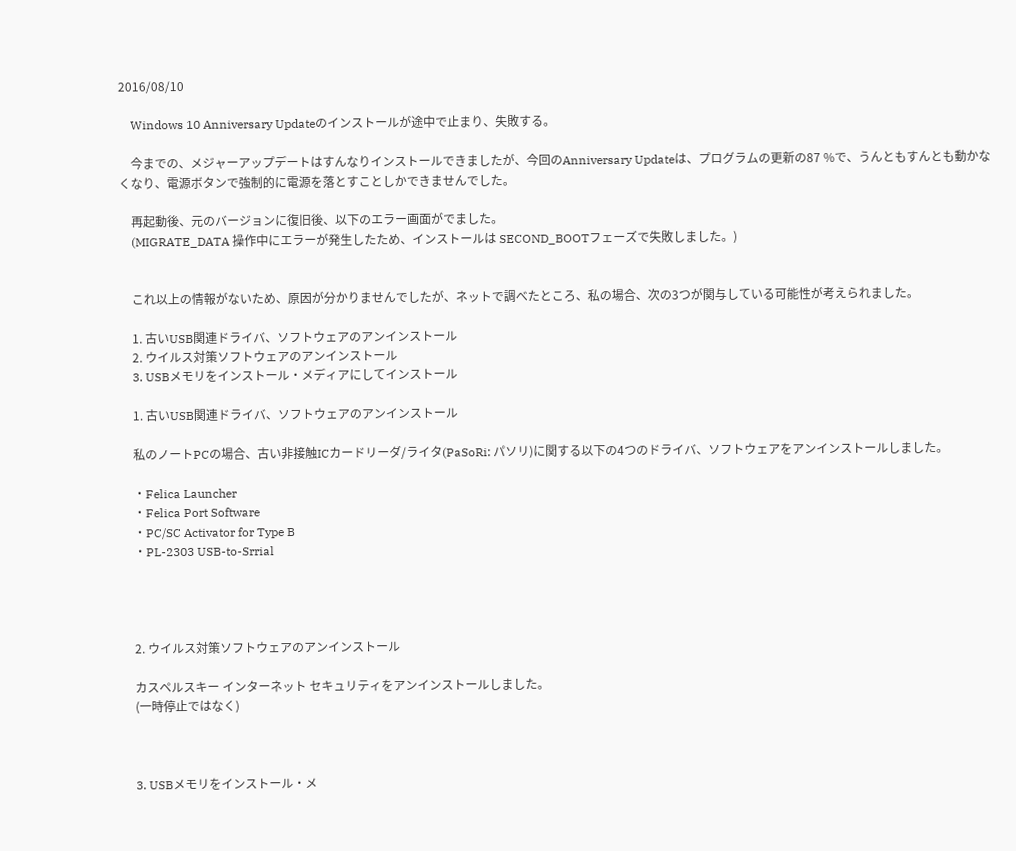2016/08/10

    Windows 10 Anniversary Updateのインストールが途中で止まり、失敗する。

    今までの、メジャーアップデートはすんなりインストールできましたが、今回のAnniversary Updateは、プログラムの更新の87 %で、うんともすんとも動かなくなり、電源ボタンで強制的に電源を落とすことしかできませんでした。

    再起動後、元のバージョンに復旧後、以下のエラー画面がでました。
    (MIGRATE_DATA 操作中にエラーが発生したため、インストールは SECOND_BOOTフェーズで失敗しました。)


    これ以上の情報がないため、原因が分かりませんでしたが、ネットで調べたところ、私の場合、次の3つが関与している可能性が考えられました。

    1. 古いUSB関連ドライバ、ソフトウェアのアンインストール
    2. ウイルス対策ソフトウェアのアンインストール
    3. USBメモリをインストール・メディアにしてインストール

    1. 古いUSB関連ドライバ、ソフトウェアのアンインストール

    私のノートPCの場合、古い非接触ICカードリーダ/ライタ(PaSoRi: パソリ)に関する以下の4つのドライバ、ソフトウェアをアンインストールしました。

    ・Felica Launcher
    ・Felica Port Software
    ・PC/SC Activator for Type B
    ・PL-2303 USB-to-Srrial




    2. ウイルス対策ソフトウェアのアンインストール

    カスペルスキー インターネット セキュリティをアンインストールしました。
    (一時停止ではなく)



    3. USBメモリをインストール・メ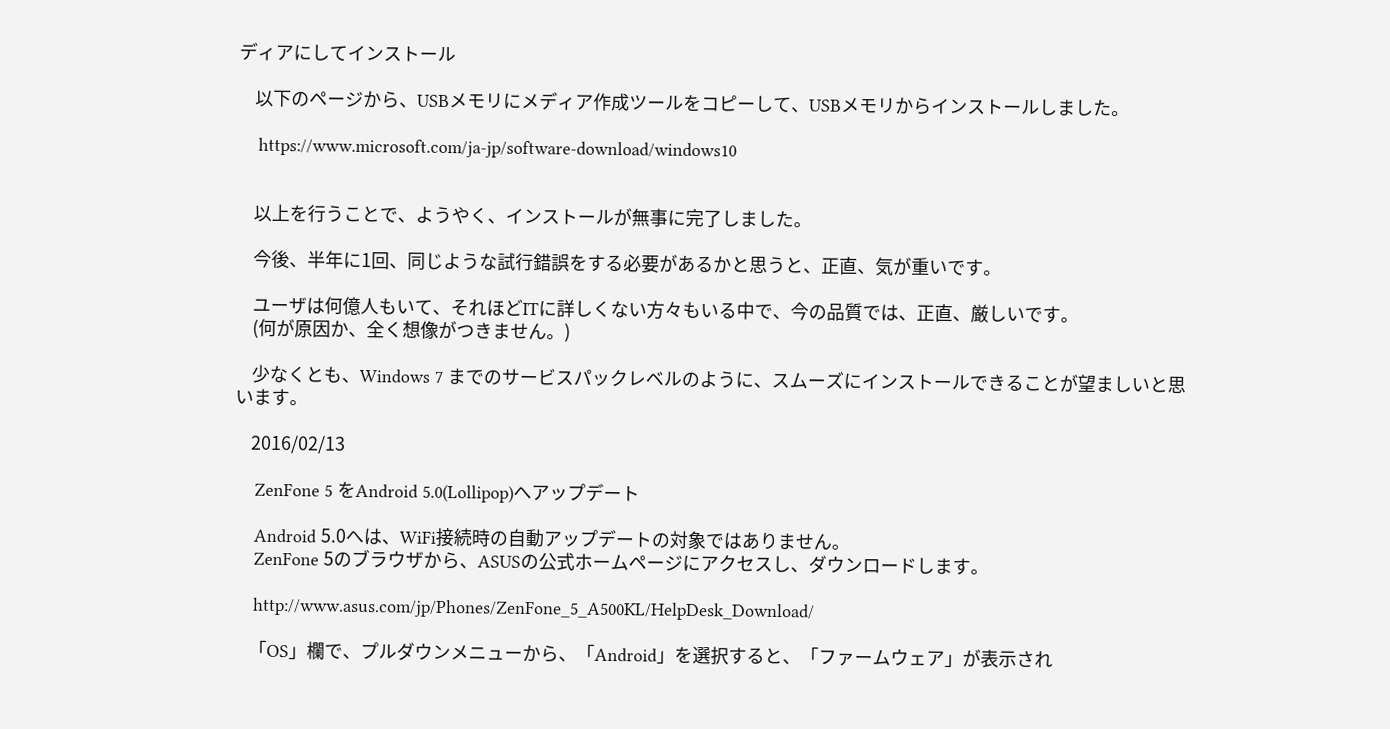ディアにしてインストール

    以下のページから、USBメモリにメディア作成ツールをコピーして、USBメモリからインストールしました。

    https://www.microsoft.com/ja-jp/software-download/windows10


    以上を行うことで、ようやく、インストールが無事に完了しました。

    今後、半年に1回、同じような試行錯誤をする必要があるかと思うと、正直、気が重いです。

    ユーザは何億人もいて、それほどITに詳しくない方々もいる中で、今の品質では、正直、厳しいです。
    (何が原因か、全く想像がつきません。)

    少なくとも、Windows 7 までのサービスパックレベルのように、スムーズにインストールできることが望ましいと思います。

    2016/02/13

    ZenFone 5 をAndroid 5.0(Lollipop)へアップデート

    Android 5.0へは、WiFi接続時の自動アップデートの対象ではありません。
    ZenFone 5のブラウザから、ASUSの公式ホームページにアクセスし、ダウンロードします。

    http://www.asus.com/jp/Phones/ZenFone_5_A500KL/HelpDesk_Download/

    「OS」欄で、プルダウンメニューから、「Android」を選択すると、「ファームウェア」が表示され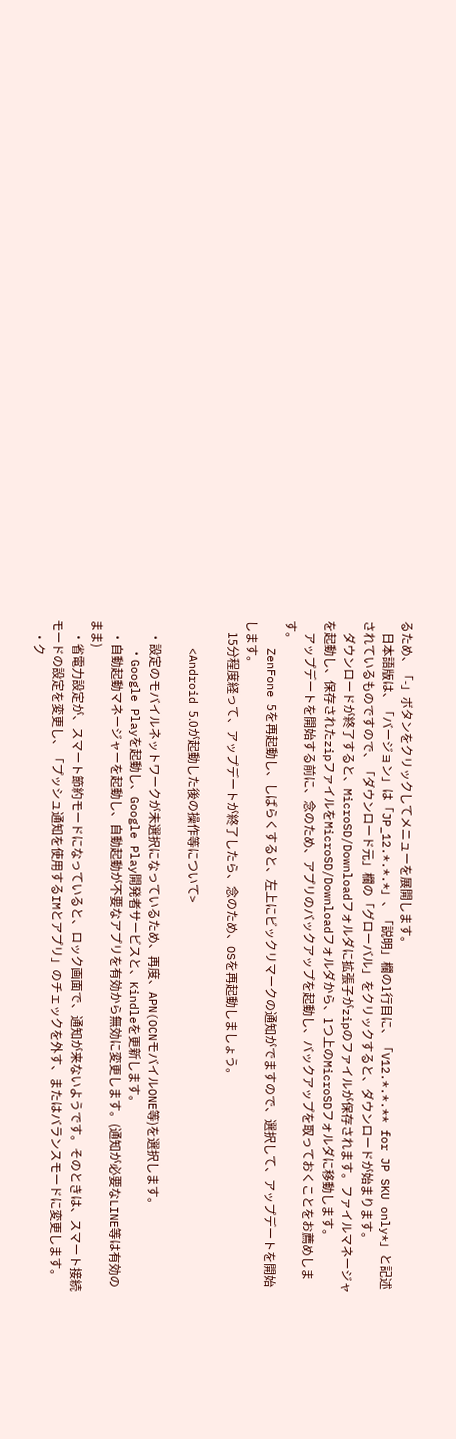るため、「-」ボタンをクリックしてメニューを展開します。
    日本語版は、「バージョン」は「JP_12.*.*.*」、「説明」欄の1行目に、「V12.*.*.** for JP SKU only*」と記述されているものですので、「ダウンロード元」欄の「グローバル」をクリックすると、ダウンロードが始まります。
    ダウンロードが終了すると、MicroSD/Downloadフォルダに拡張子がzipのファイルが保存されます。ファイルマネージャを起動し、保存されたzipファイルをMicroSD/Downloadフォルダから、1つ上のMicroSDフォルダに移動します。
    アップデートを開始する前に、念のため、アプリのバックアップを起動し、バックアップを取っておくことをお薦めします。
    ZenFone 5を再起動し、しばらくすると、左上にビックリマークの通知がでますので、選択して、アップデートを開始します。
    15分程度経って、アップデートが終了したら、念のため、OSを再起動しましょう。

    <Android 5.0が起動した後の操作等について>

    ・設定のモバイルネットワークが未選択になっているため、再度、APN(OCNモバイルONE等)を選択します。
    ・Google Playを起動し、Google Play開発者サービスと、Kindleを更新します。
    ・自動起動マネージャーを起動し、自動起動が不要なアプリを有効から無効に変更します。(通知が必要なLINE等は有効のまま)
    ・省電力設定が、スマート節約モードになっていると、ロック画面で、通知が来ないようです。そのときは、スマート接続モードの設定を変更し、「プッシュ通知を使用するIMとアプリ」のチェックを外す、またはバランスモードに変更します。
    ・ク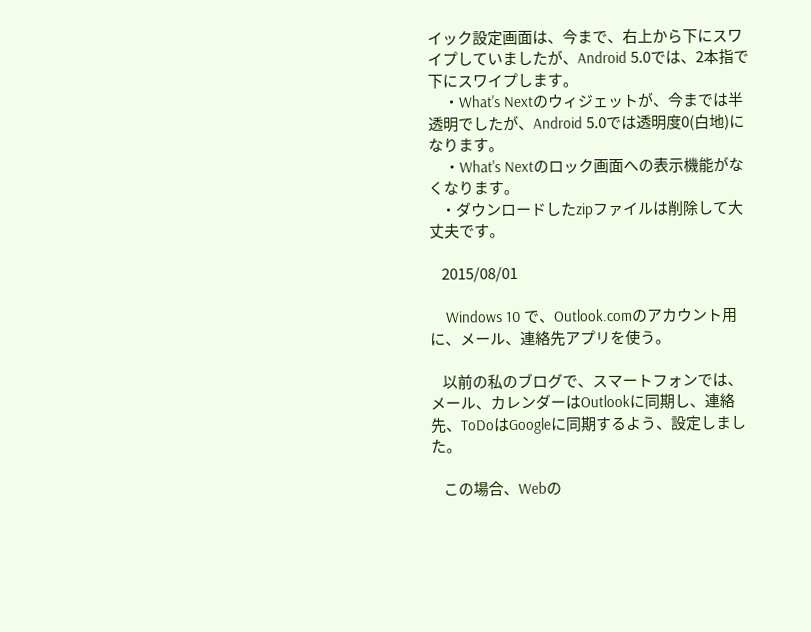イック設定画面は、今まで、右上から下にスワイプしていましたが、Android 5.0では、2本指で下にスワイプします。
    ・What's Nextのウィジェットが、今までは半透明でしたが、Android 5.0では透明度0(白地)になります。
    ・What's Nextのロック画面への表示機能がなくなります。
    ・ダウンロードしたzipファイルは削除して大丈夫です。

    2015/08/01

    Windows 10 で、Outlook.comのアカウント用に、メール、連絡先アプリを使う。

    以前の私のブログで、スマートフォンでは、メール、カレンダーはOutlookに同期し、連絡先、ToDoはGoogleに同期するよう、設定しました。

    この場合、Webの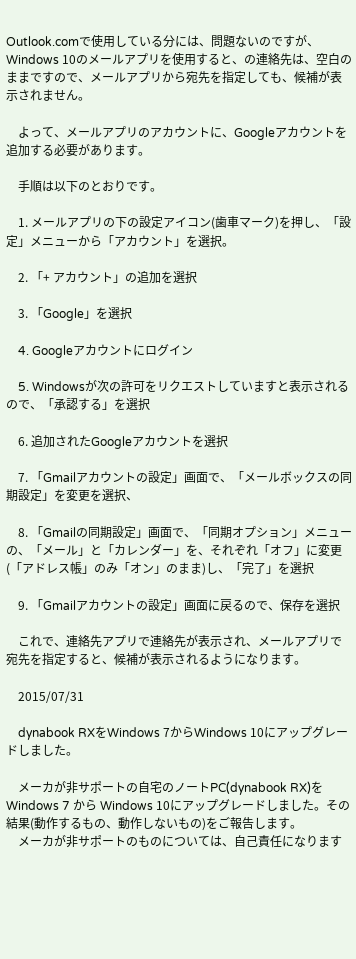Outlook.comで使用している分には、問題ないのですが、Windows 10のメールアプリを使用すると、の連絡先は、空白のままですので、メールアプリから宛先を指定しても、候補が表示されません。

    よって、メールアプリのアカウントに、Googleアカウントを追加する必要があります。

    手順は以下のとおりです。

    1. メールアプリの下の設定アイコン(歯車マーク)を押し、「設定」メニューから「アカウント」を選択。

    2. 「+ アカウント」の追加を選択

    3. 「Google」を選択

    4. Googleアカウントにログイン

    5. Windowsが次の許可をリクエストしていますと表示されるので、「承認する」を選択

    6. 追加されたGoogleアカウントを選択

    7. 「Gmailアカウントの設定」画面で、「メールボックスの同期設定」を変更を選択、

    8. 「Gmailの同期設定」画面で、「同期オプション」メニューの、「メール」と「カレンダー」を、それぞれ「オフ」に変更(「アドレス帳」のみ「オン」のまま)し、「完了」を選択

    9. 「Gmailアカウントの設定」画面に戻るので、保存を選択

    これで、連絡先アプリで連絡先が表示され、メールアプリで宛先を指定すると、候補が表示されるようになります。

    2015/07/31

    dynabook RXをWindows 7からWindows 10にアップグレードしました。

    メーカが非サポートの自宅のノートPC(dynabook RX)をWindows 7 から Windows 10にアップグレードしました。その結果(動作するもの、動作しないもの)をご報告します。
    メーカが非サポートのものについては、自己責任になります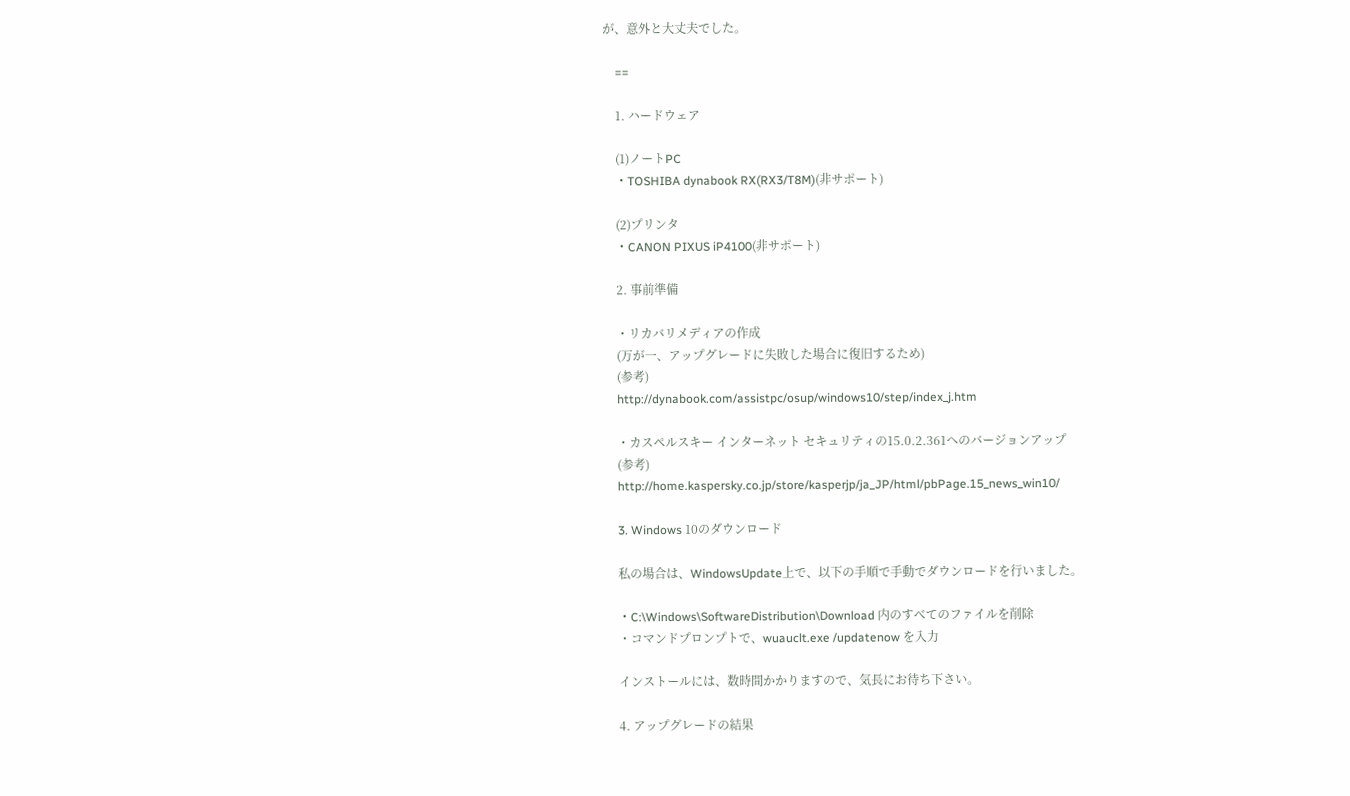が、意外と大丈夫でした。

    ==

    1. ハードウェア

    (1)ノートPC
    ・TOSHIBA dynabook RX(RX3/T8M)(非サポート)

    (2)プリンタ
    ・CANON PIXUS iP4100(非サポート)

    2. 事前準備

    ・リカバリメディアの作成
    (万が一、アップグレードに失敗した場合に復旧するため)
    (参考)
    http://dynabook.com/assistpc/osup/windows10/step/index_j.htm

    ・カスペルスキー インターネット セキュリティの15.0.2.361へのバージョンアップ
    (参考)
    http://home.kaspersky.co.jp/store/kasperjp/ja_JP/html/pbPage.15_news_win10/

    3. Windows 10のダウンロード

    私の場合は、WindowsUpdate上で、以下の手順で手動でダウンロードを行いました。

    ・C:\Windows\SoftwareDistribution\Download 内のすべてのファイルを削除
    ・コマンドプロンプトで、wuauclt.exe /updatenow を入力

    インストールには、数時間かかりますので、気長にお待ち下さい。

    4. アップグレードの結果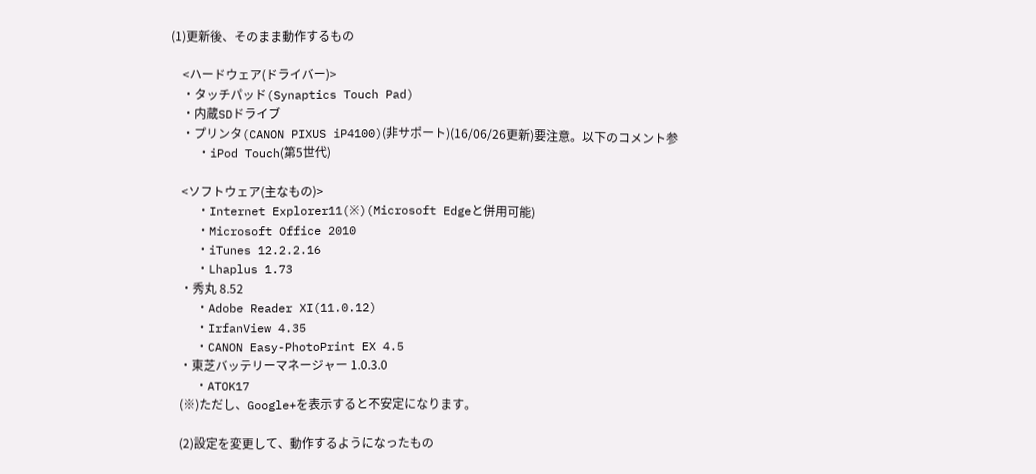(1)更新後、そのまま動作するもの

    <ハードウェア(ドライバー)>
    ・タッチパッド(Synaptics Touch Pad)
    ・内蔵SDドライブ
    ・プリンタ(CANON PIXUS iP4100)(非サポート)(16/06/26更新)要注意。以下のコメント参
    ・iPod Touch(第5世代)

    <ソフトウェア(主なもの)>
    ・Internet Explorer11(※)(Microsoft Edgeと併用可能)
    ・Microsoft Office 2010
    ・iTunes 12.2.2.16
    ・Lhaplus 1.73
    ・秀丸 8.52
    ・Adobe Reader XI(11.0.12)
    ・IrfanView 4.35
    ・CANON Easy-PhotoPrint EX 4.5
    ・東芝バッテリーマネージャー 1.0.3.0
    ・ATOK17
    (※)ただし、Google+を表示すると不安定になります。

    (2)設定を変更して、動作するようになったもの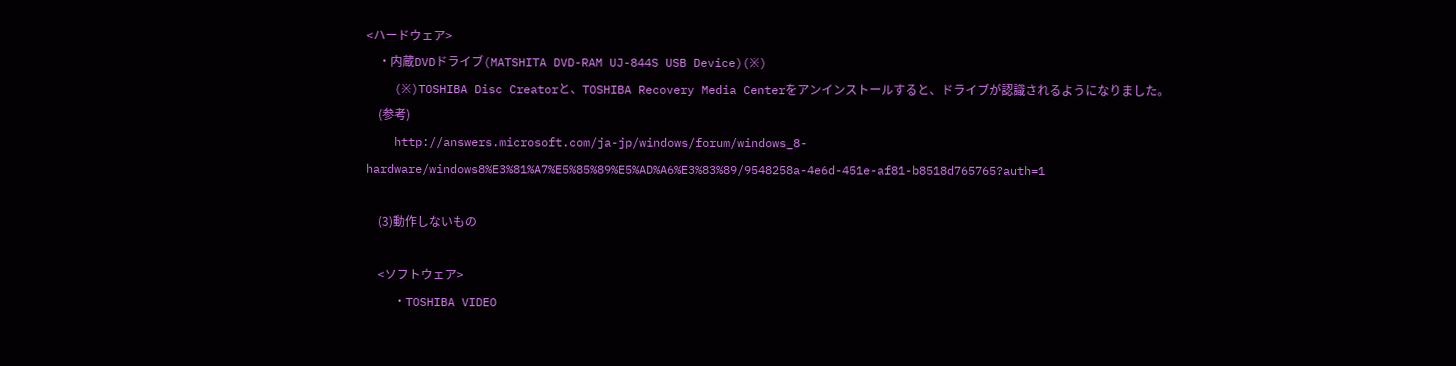<ハードウェア>
    ・内蔵DVDドライブ(MATSHITA DVD-RAM UJ-844S USB Device)(※)
    (※)TOSHIBA Disc Creatorと、TOSHIBA Recovery Media Centerをアンインストールすると、ドライブが認識されるようになりました。
    (参考)
    http://answers.microsoft.com/ja-jp/windows/forum/windows_8-hardware/windows8%E3%81%A7%E5%85%89%E5%AD%A6%E3%83%89/9548258a-4e6d-451e-af81-b8518d765765?auth=1

    (3)動作しないもの

    <ソフトウェア>
    ・TOSHIBA VIDEO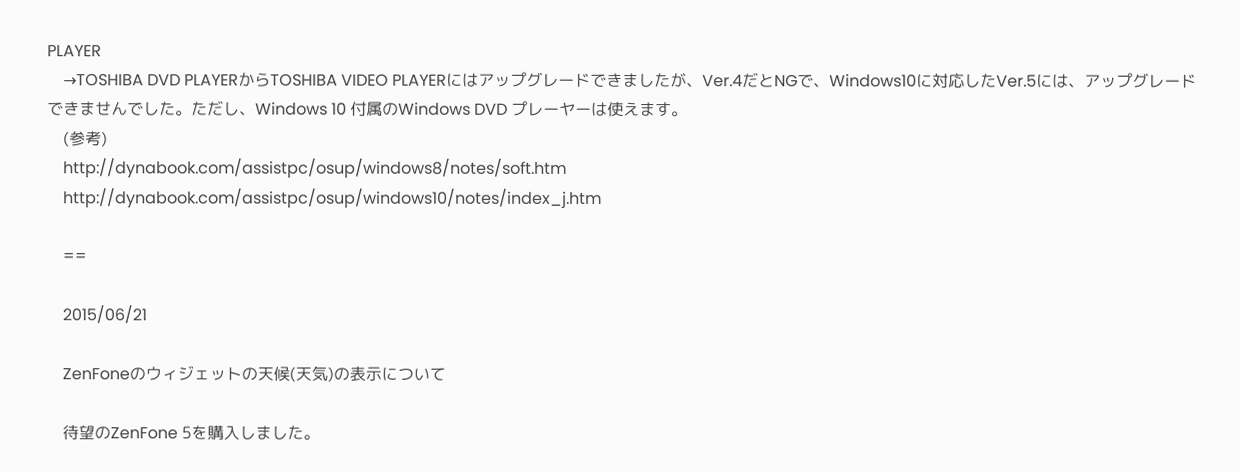PLAYER
    →TOSHIBA DVD PLAYERからTOSHIBA VIDEO PLAYERにはアップグレードできましたが、Ver.4だとNGで、Windows10に対応したVer.5には、アップグレードできませんでした。ただし、Windows 10 付属のWindows DVD プレーヤーは使えます。
    (参考)
    http://dynabook.com/assistpc/osup/windows8/notes/soft.htm
    http://dynabook.com/assistpc/osup/windows10/notes/index_j.htm

    ==

    2015/06/21

    ZenFoneのウィジェットの天候(天気)の表示について

    待望のZenFone 5を購入しました。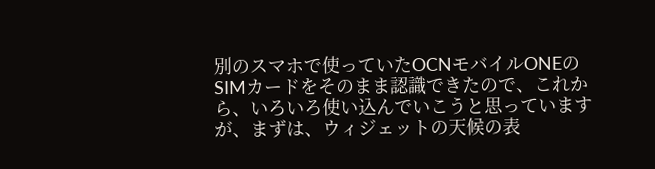別のスマホで使っていたOCNモバイルONEのSIMカードをそのまま認識できたので、これから、いろいろ使い込んでいこうと思っていますが、まずは、ウィジェットの天候の表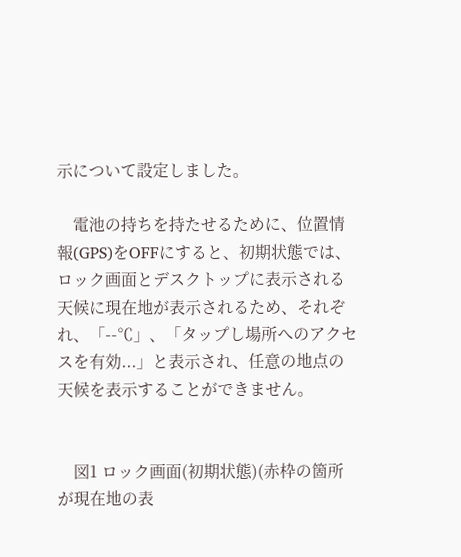示について設定しました。

    電池の持ちを持たせるために、位置情報(GPS)をOFFにすると、初期状態では、ロック画面とデスクトップに表示される天候に現在地が表示されるため、それぞれ、「--℃」、「タップし場所へのアクセスを有効...」と表示され、任意の地点の天候を表示することができません。


    図1 ロック画面(初期状態)(赤枠の箇所が現在地の表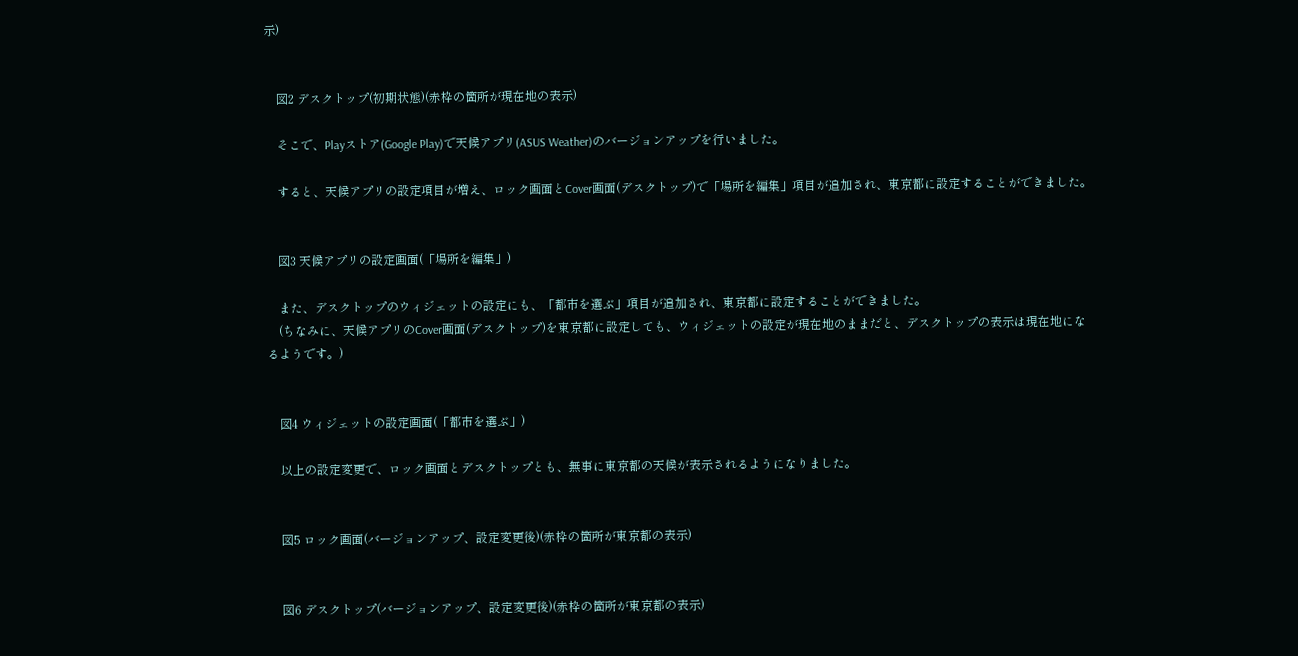示)


    図2 デスクトップ(初期状態)(赤枠の箇所が現在地の表示)

    そこで、Playストア(Google Play)で天候アプリ(ASUS Weather)のバージョンアップを行いました。

    すると、天候アプリの設定項目が増え、ロック画面とCover画面(デスクトップ)で「場所を編集」項目が追加され、東京都に設定することができました。


    図3 天候アプリの設定画面(「場所を編集」)

    また、デスクトップのウィジェットの設定にも、「都市を選ぶ」項目が追加され、東京都に設定することができました。
    (ちなみに、天候アプリのCover画面(デスクトップ)を東京都に設定しても、ウィジェットの設定が現在地のままだと、デスクトップの表示は現在地になるようです。)


    図4 ウィジェットの設定画面(「都市を選ぶ」)

    以上の設定変更で、ロック画面とデスクトップとも、無事に東京都の天候が表示されるようになりました。


    図5 ロック画面(バージョンアップ、設定変更後)(赤枠の箇所が東京都の表示)


    図6 デスクトップ(バージョンアップ、設定変更後)(赤枠の箇所が東京都の表示)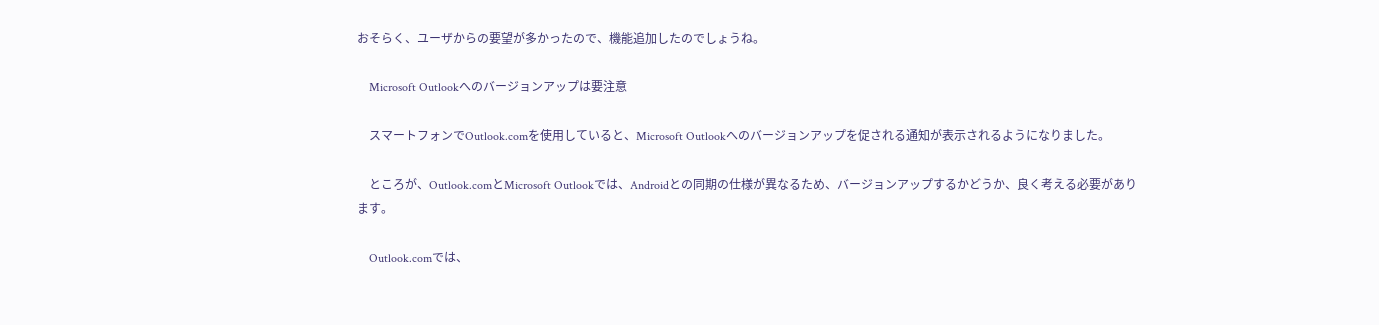おそらく、ユーザからの要望が多かったので、機能追加したのでしょうね。

    Microsoft Outlookへのバージョンアップは要注意

    スマートフォンでOutlook.comを使用していると、Microsoft Outlookへのバージョンアップを促される通知が表示されるようになりました。

    ところが、Outlook.comとMicrosoft Outlookでは、Androidとの同期の仕様が異なるため、バージョンアップするかどうか、良く考える必要があります。

    Outlook.comでは、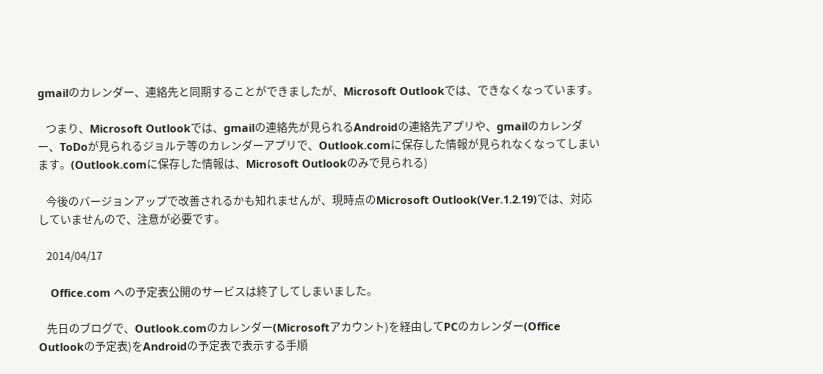gmailのカレンダー、連絡先と同期することができましたが、Microsoft Outlookでは、できなくなっています。

    つまり、Microsoft Outlookでは、gmailの連絡先が見られるAndroidの連絡先アプリや、gmailのカレンダー、ToDoが見られるジョルテ等のカレンダーアプリで、Outlook.comに保存した情報が見られなくなってしまいます。(Outlook.comに保存した情報は、Microsoft Outlookのみで見られる)

    今後のバージョンアップで改善されるかも知れませんが、現時点のMicrosoft Outlook(Ver.1.2.19)では、対応していませんので、注意が必要です。

    2014/04/17

    Office.com への予定表公開のサービスは終了してしまいました。

    先日のブログで、Outlook.comのカレンダー(Microsoftアカウント)を経由してPCのカレンダー(Office Outlookの予定表)をAndroidの予定表で表示する手順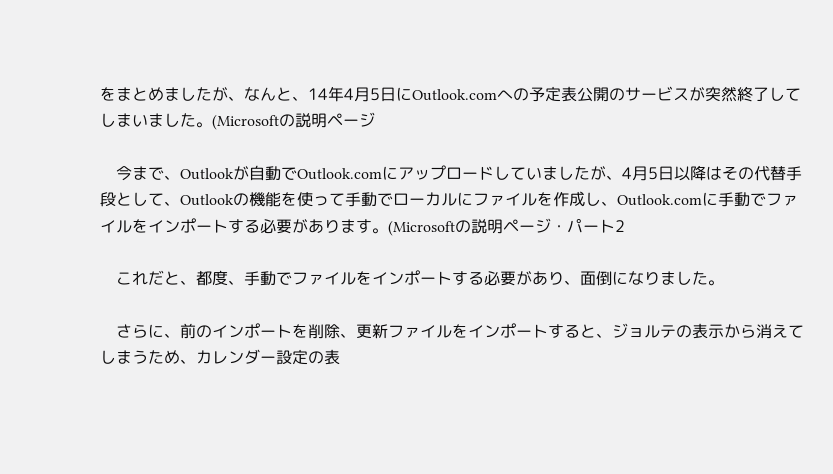をまとめましたが、なんと、14年4月5日にOutlook.comへの予定表公開のサービスが突然終了してしまいました。(Microsoftの説明ページ

    今まで、Outlookが自動でOutlook.comにアップロードしていましたが、4月5日以降はその代替手段として、Outlookの機能を使って手動でローカルにファイルを作成し、Outlook.comに手動でファイルをインポートする必要があります。(Microsoftの説明ページ・パート2

    これだと、都度、手動でファイルをインポートする必要があり、面倒になりました。

    さらに、前のインポートを削除、更新ファイルをインポートすると、ジョルテの表示から消えてしまうため、カレンダー設定の表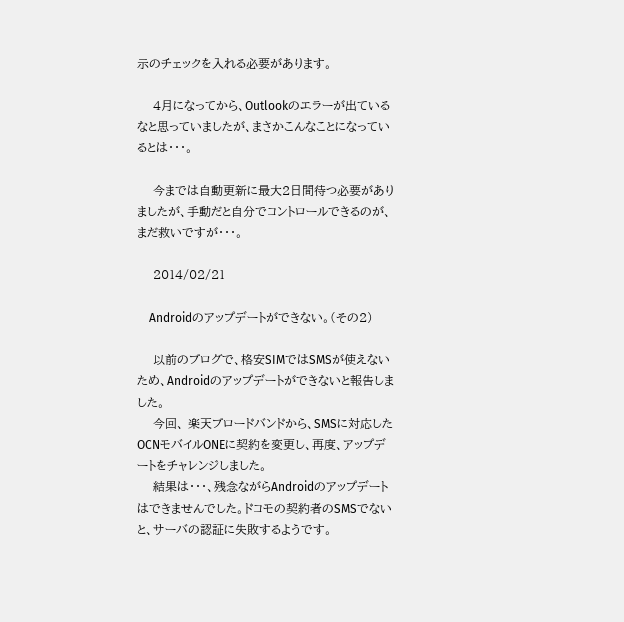示のチェックを入れる必要があります。

    4月になってから、Outlookのエラーが出ているなと思っていましたが、まさかこんなことになっているとは・・・。

    今までは自動更新に最大2日間待つ必要がありましたが、手動だと自分でコントロールできるのが、まだ救いですが・・・。

    2014/02/21

    Androidのアップデートができない。(その2)

    以前のブログで、格安SIMではSMSが使えないため、Androidのアップデートができないと報告しました。
    今回、 楽天ブロードバンドから、SMSに対応したOCNモバイルONEに契約を変更し、再度、アップデートをチャレンジしました。
    結果は・・・、残念ながらAndroidのアップデートはできませんでした。ドコモの契約者のSMSでないと、サーバの認証に失敗するようです。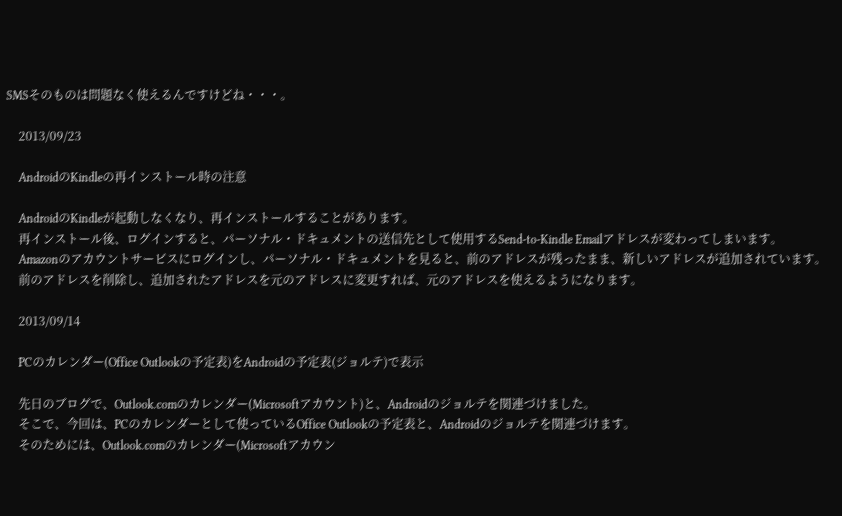SMSそのものは問題なく使えるんですけどね・・・。

    2013/09/23

    AndroidのKindleの再インストール時の注意

    AndroidのKindleが起動しなくなり、再インストールすることがあります。
    再インストール後、ログインすると、パーソナル・ドキュメントの送信先として使用するSend-to-Kindle Emailアドレスが変わってしまいます。
    Amazonのアカウントサービスにログインし、パーソナル・ドキュメントを見ると、前のアドレスが残ったまま、新しいアドレスが追加されています。
    前のアドレスを削除し、追加されたアドレスを元のアドレスに変更すれば、元のアドレスを使えるようになります。

    2013/09/14

    PCのカレンダー(Office Outlookの予定表)をAndroidの予定表(ジョルテ)で表示

    先日のブログで、Outlook.comのカレンダー(Microsoftアカウント)と、Androidのジョルテを関連づけました。
    そこで、今回は、PCのカレンダーとして使っているOffice Outlookの予定表と、Androidのジョルテを関連づけます。
    そのためには、Outlook.comのカレンダー(Microsoftアカウン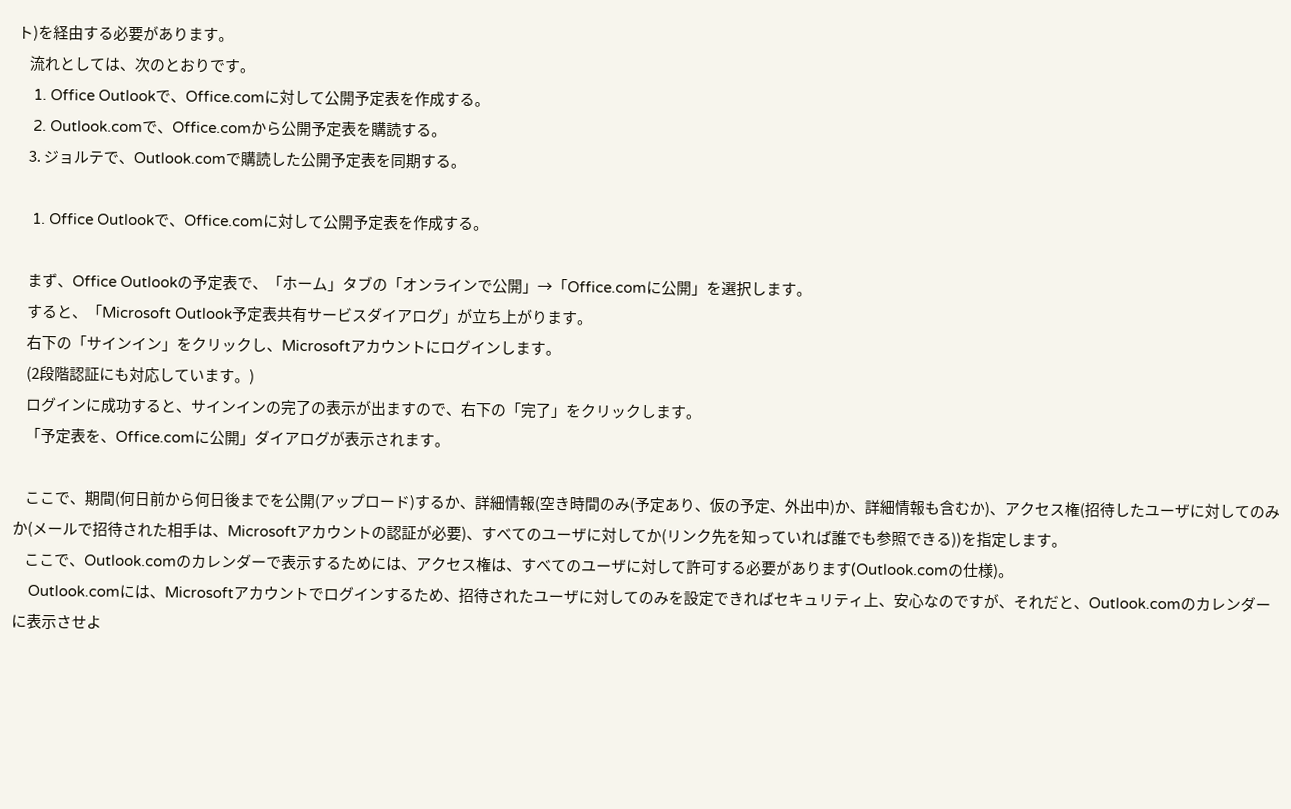ト)を経由する必要があります。
    流れとしては、次のとおりです。
    1. Office Outlookで、Office.comに対して公開予定表を作成する。
    2. Outlook.comで、Office.comから公開予定表を購読する。
    3. ジョルテで、Outlook.comで購読した公開予定表を同期する。

    1. Office Outlookで、Office.comに対して公開予定表を作成する。

    まず、Office Outlookの予定表で、「ホーム」タブの「オンラインで公開」→「Office.comに公開」を選択します。
    すると、「Microsoft Outlook予定表共有サービスダイアログ」が立ち上がります。
    右下の「サインイン」をクリックし、Microsoftアカウントにログインします。
    (2段階認証にも対応しています。)
    ログインに成功すると、サインインの完了の表示が出ますので、右下の「完了」をクリックします。
    「予定表を、Office.comに公開」ダイアログが表示されます。

    ここで、期間(何日前から何日後までを公開(アップロード)するか、詳細情報(空き時間のみ(予定あり、仮の予定、外出中)か、詳細情報も含むか)、アクセス権(招待したユーザに対してのみか(メールで招待された相手は、Microsoftアカウントの認証が必要)、すべてのユーザに対してか(リンク先を知っていれば誰でも参照できる))を指定します。
    ここで、Outlook.comのカレンダーで表示するためには、アクセス権は、すべてのユーザに対して許可する必要があります(Outlook.comの仕様)。
    Outlook.comには、Microsoftアカウントでログインするため、招待されたユーザに対してのみを設定できればセキュリティ上、安心なのですが、それだと、Outlook.comのカレンダーに表示させよ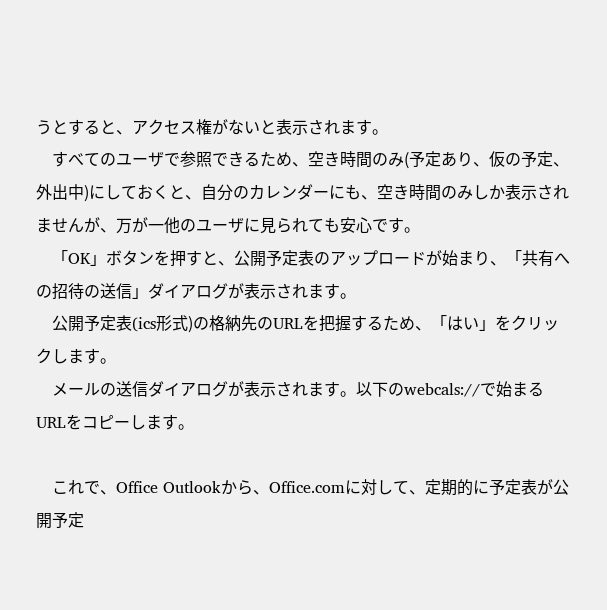うとすると、アクセス権がないと表示されます。
    すべてのユーザで参照できるため、空き時間のみ(予定あり、仮の予定、外出中)にしておくと、自分のカレンダーにも、空き時間のみしか表示されませんが、万が一他のユーザに見られても安心です。
    「OK」ボタンを押すと、公開予定表のアップロードが始まり、「共有への招待の送信」ダイアログが表示されます。
    公開予定表(ics形式)の格納先のURLを把握するため、「はい」をクリックします。
    メールの送信ダイアログが表示されます。以下のwebcals://で始まるURLをコピーします。

    これで、Office Outlookから、Office.comに対して、定期的に予定表が公開予定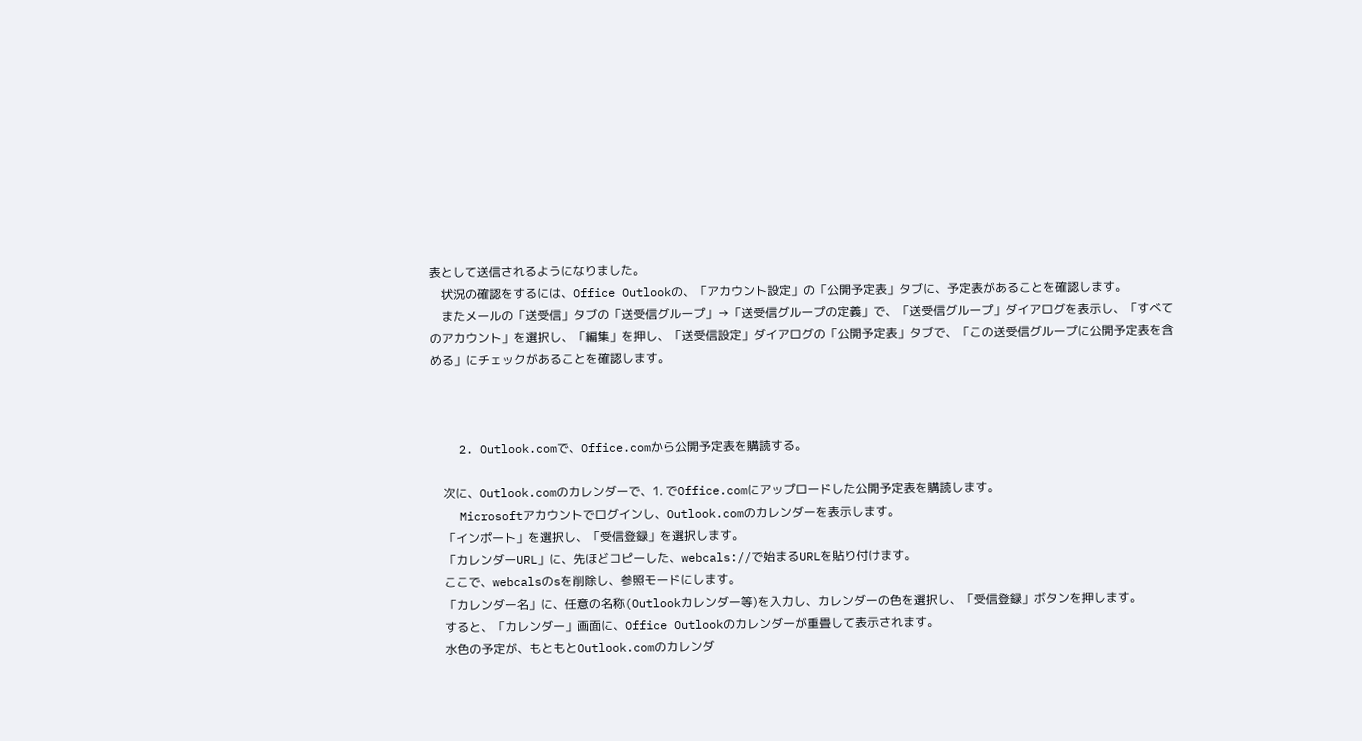表として送信されるようになりました。
    状況の確認をするには、Office Outlookの、「アカウント設定」の「公開予定表」タブに、予定表があることを確認します。
    またメールの「送受信」タブの「送受信グループ」→「送受信グループの定義」で、「送受信グループ」ダイアログを表示し、「すべてのアカウント」を選択し、「編集」を押し、「送受信設定」ダイアログの「公開予定表」タブで、「この送受信グループに公開予定表を含める」にチェックがあることを確認します。



    2. Outlook.comで、Office.comから公開予定表を購読する。

    次に、Outlook.comのカレンダーで、1. でOffice.comにアップロードした公開予定表を購読します。
    Microsoftアカウントでログインし、Outlook.comのカレンダーを表示します。
    「インポート」を選択し、「受信登録」を選択します。
    「カレンダーURL」に、先ほどコピーした、webcals://で始まるURLを貼り付けます。
    ここで、webcalsのsを削除し、参照モードにします。
    「カレンダー名」に、任意の名称(Outlookカレンダー等)を入力し、カレンダーの色を選択し、「受信登録」ボタンを押します。
    すると、「カレンダー」画面に、Office Outlookのカレンダーが重畳して表示されます。
    水色の予定が、もともとOutlook.comのカレンダ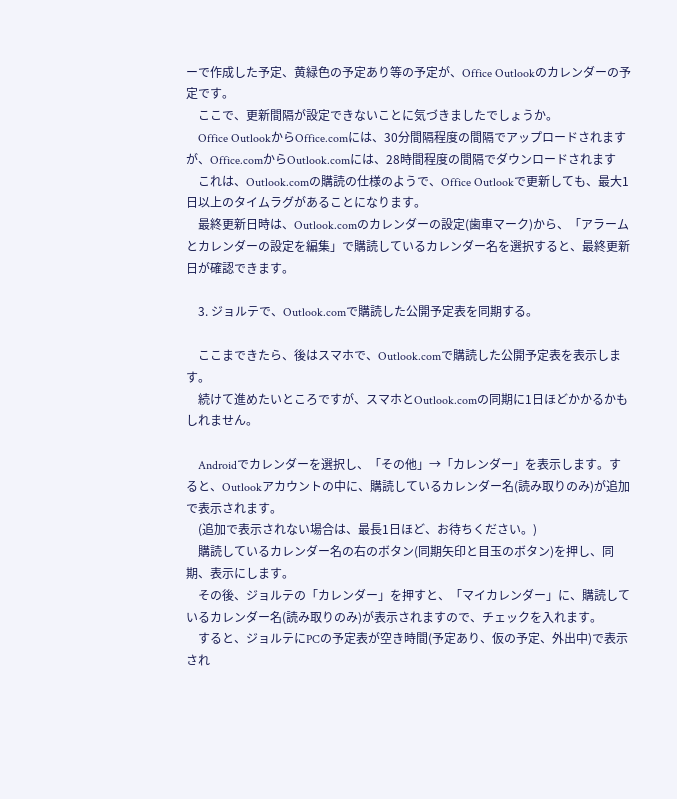ーで作成した予定、黄緑色の予定あり等の予定が、Office Outlookのカレンダーの予定です。
    ここで、更新間隔が設定できないことに気づきましたでしょうか。
    Office OutlookからOffice.comには、30分間隔程度の間隔でアップロードされますが、Office.comからOutlook.comには、28時間程度の間隔でダウンロードされます
    これは、Outlook.comの購読の仕様のようで、Office Outlookで更新しても、最大1日以上のタイムラグがあることになります。
    最終更新日時は、Outlook.comのカレンダーの設定(歯車マーク)から、「アラームとカレンダーの設定を編集」で購読しているカレンダー名を選択すると、最終更新日が確認できます。

    3. ジョルテで、Outlook.comで購読した公開予定表を同期する。

    ここまできたら、後はスマホで、Outlook.comで購読した公開予定表を表示します。
    続けて進めたいところですが、スマホとOutlook.comの同期に1日ほどかかるかもしれません。

    Androidでカレンダーを選択し、「その他」→「カレンダー」を表示します。すると、Outlookアカウントの中に、購読しているカレンダー名(読み取りのみ)が追加で表示されます。
    (追加で表示されない場合は、最長1日ほど、お待ちください。)
    購読しているカレンダー名の右のボタン(同期矢印と目玉のボタン)を押し、同期、表示にします。
    その後、ジョルテの「カレンダー」を押すと、「マイカレンダー」に、購読しているカレンダー名(読み取りのみ)が表示されますので、チェックを入れます。
    すると、ジョルテにPCの予定表が空き時間(予定あり、仮の予定、外出中)で表示され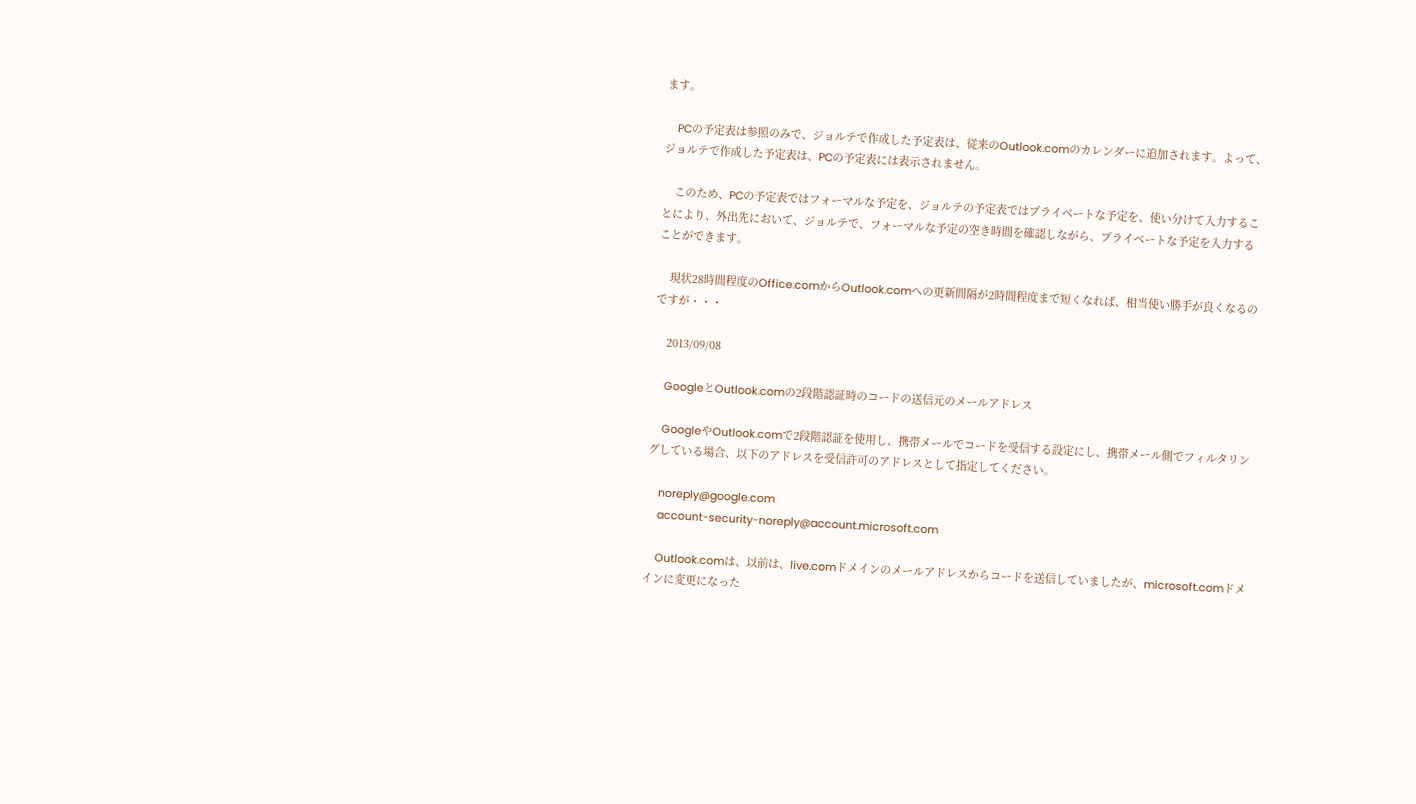ます。

    PCの予定表は参照のみで、ジョルテで作成した予定表は、従来のOutlook.comのカレンダーに追加されます。よって、ジョルテで作成した予定表は、PCの予定表には表示されません。

    このため、PCの予定表ではフォーマルな予定を、ジョルテの予定表ではプライベートな予定を、使い分けて入力することにより、外出先において、ジョルテで、フォーマルな予定の空き時間を確認しながら、プライベートな予定を入力することができます。

    現状28時間程度のOffice.comからOutlook.comへの更新間隔が2時間程度まで短くなれば、相当使い勝手が良くなるのですが・・・

    2013/09/08

    GoogleとOutlook.comの2段階認証時のコードの送信元のメールアドレス

    GoogleやOutlook.comで2段階認証を使用し、携帯メールでコードを受信する設定にし、携帯メール側でフィルタリングしている場合、以下のアドレスを受信許可のアドレスとして指定してください。

    noreply@google.com
    account-security-noreply@account.microsoft.com

    Outlook.comは、以前は、live.comドメインのメールアドレスからコードを送信していましたが、microsoft.comドメインに変更になった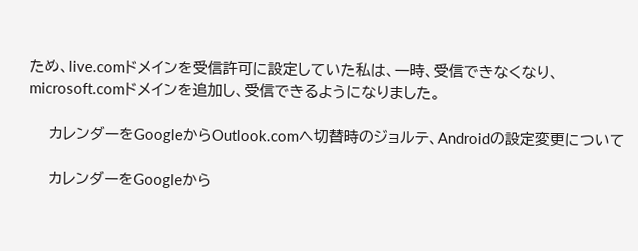ため、live.comドメインを受信許可に設定していた私は、一時、受信できなくなり、microsoft.comドメインを追加し、受信できるようになりました。

    カレンダーをGoogleからOutlook.comへ切替時のジョルテ、Androidの設定変更について

    カレンダーをGoogleから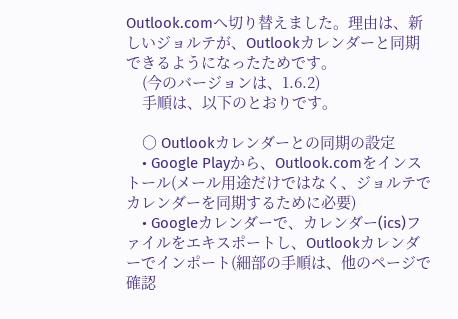Outlook.comへ切り替えました。理由は、新しいジョルテが、Outlookカレンダーと同期できるようになったためです。
    (今のバージョンは、1.6.2)
    手順は、以下のとおりです。

    ○ Outlookカレンダーとの同期の設定
    • Google Playから、Outlook.comをインストール(メール用途だけではなく、ジョルテでカレンダーを同期するために必要)
    • Googleカレンダーで、カレンダー(ics)ファイルをエキスポートし、Outlookカレンダーでインポート(細部の手順は、他のページで確認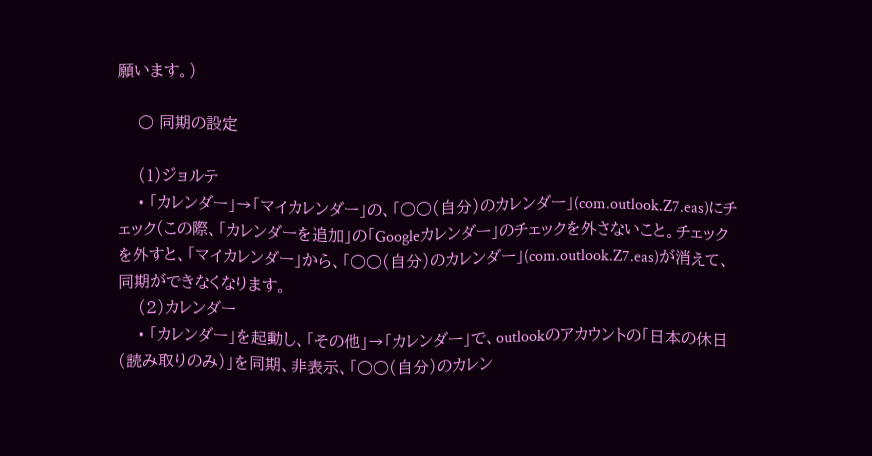願います。)

    ○ 同期の設定

    (1)ジョルテ
    • 「カレンダー」→「マイカレンダー」の、「○○(自分)のカレンダー」(com.outlook.Z7.eas)にチェック(この際、「カレンダーを追加」の「Googleカレンダー」のチェックを外さないこと。チェックを外すと、「マイカレンダー」から、「○○(自分)のカレンダー」(com.outlook.Z7.eas)が消えて、同期ができなくなります。
    (2)カレンダー
    • 「カレンダー」を起動し、「その他」→「カレンダー」で、outlookのアカウントの「日本の休日(読み取りのみ)」を同期、非表示、「○○(自分)のカレン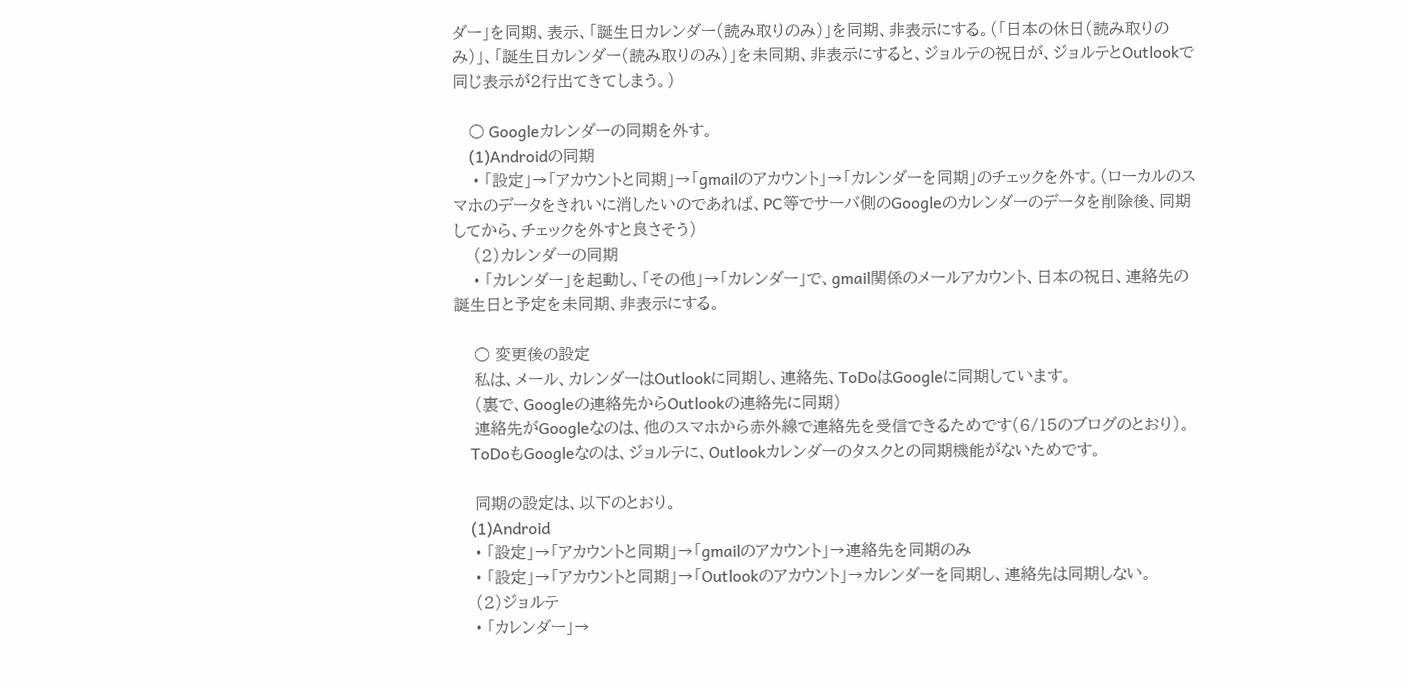ダー」を同期、表示、「誕生日カレンダー(読み取りのみ)」を同期、非表示にする。(「日本の休日(読み取りのみ)」、「誕生日カレンダー(読み取りのみ)」を未同期、非表示にすると、ジョルテの祝日が、ジョルテとOutlookで同じ表示が2行出てきてしまう。)

    ○ Googleカレンダーの同期を外す。
    (1)Androidの同期
    • 「設定」→「アカウントと同期」→「gmailのアカウント」→「カレンダーを同期」のチェックを外す。(ローカルのスマホのデータをきれいに消したいのであれば、PC等でサーバ側のGoogleのカレンダーのデータを削除後、同期してから、チェックを外すと良さそう)
    (2)カレンダーの同期
    • 「カレンダー」を起動し、「その他」→「カレンダー」で、gmail関係のメールアカウント、日本の祝日、連絡先の誕生日と予定を未同期、非表示にする。

    ○ 変更後の設定
    私は、メール、カレンダーはOutlookに同期し、連絡先、ToDoはGoogleに同期しています。
    (裏で、Googleの連絡先からOutlookの連絡先に同期)
    連絡先がGoogleなのは、他のスマホから赤外線で連絡先を受信できるためです(6/15のブログのとおり)。
    ToDoもGoogleなのは、ジョルテに、Outlookカレンダーのタスクとの同期機能がないためです。

    同期の設定は、以下のとおり。
    (1)Android
    • 「設定」→「アカウントと同期」→「gmailのアカウント」→連絡先を同期のみ
    • 「設定」→「アカウントと同期」→「Outlookのアカウント」→カレンダーを同期し、連絡先は同期しない。
    (2)ジョルテ
    • 「カレンダー」→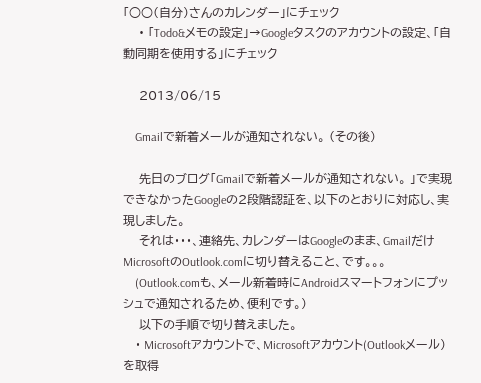「○○(自分)さんのカレンダー」にチェック
    • 「Todo&メモの設定」→Googleタスクのアカウントの設定、「自動同期を使用する」にチェック

    2013/06/15

    Gmailで新着メールが通知されない。 (その後)

    先日のブログ「Gmailで新着メールが通知されない。 」で実現できなかったGoogleの2段階認証を、以下のとおりに対応し、実現しました。
    それは・・・、連絡先、カレンダーはGoogleのまま、GmailだけMicrosoftのOutlook.comに切り替えること、です。。。
    (Outlook.comも、メール新着時にAndroidスマートフォンにプッシュで通知されるため、便利です。)
    以下の手順で切り替えました。
    ・ Microsoftアカウントで、Microsoftアカウント(Outlookメール)を取得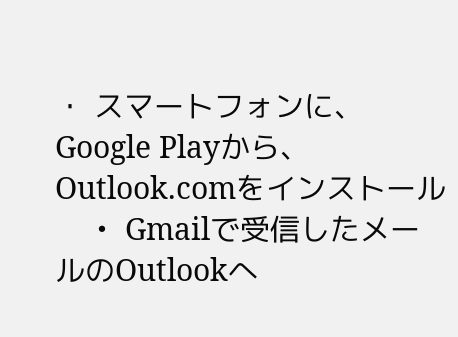・ スマートフォンに、Google Playから、Outlook.comをインストール
    ・ Gmailで受信したメールのOutlookへ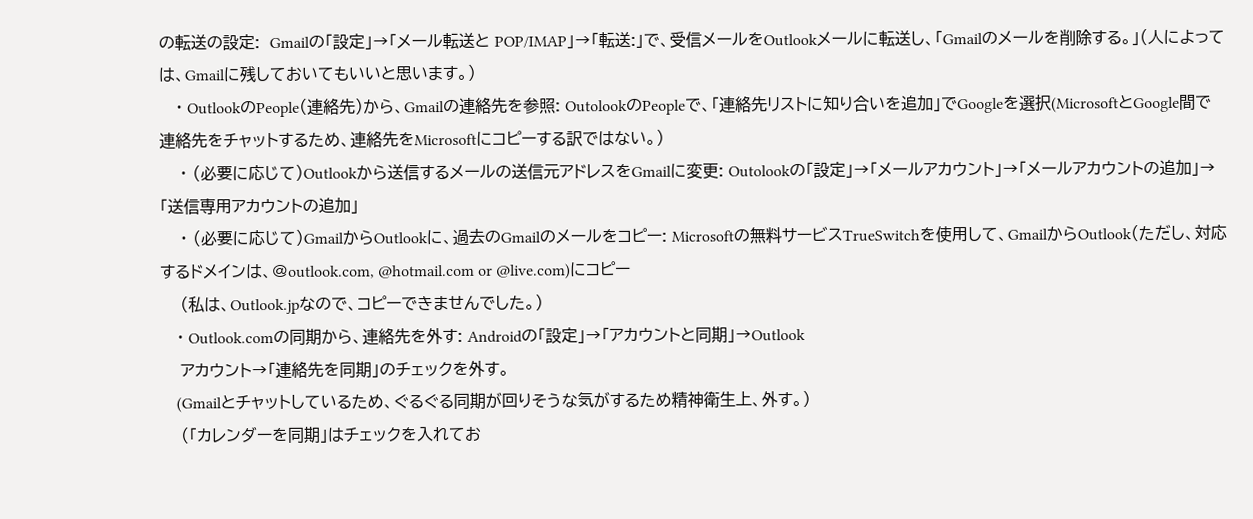の転送の設定:  Gmailの「設定」→「メール転送と POP/IMAP」→「転送:」で、受信メールをOutlookメールに転送し、「Gmailのメールを削除する。」(人によっては、Gmailに残しておいてもいいと思います。)
    ・ OutlookのPeople(連絡先)から、Gmailの連絡先を参照: OutolookのPeopleで、「連絡先リストに知り合いを追加」でGoogleを選択(MicrosoftとGoogle間で連絡先をチャットするため、連絡先をMicrosoftにコピーする訳ではない。)
    ・ (必要に応じて)Outlookから送信するメールの送信元アドレスをGmailに変更: Outolookの「設定」→「メールアカウント」→「メールアカウントの追加」→「送信専用アカウントの追加」
    ・ (必要に応じて)GmailからOutlookに、過去のGmailのメールをコピー: Microsoftの無料サービスTrueSwitchを使用して、GmailからOutlook(ただし、対応するドメインは、@outlook.com, @hotmail.com or @live.com)にコピー
    (私は、Outlook.jpなので、コピーできませんでした。)
    ・ Outlook.comの同期から、連絡先を外す: Androidの「設定」→「アカウントと同期」→Outlook
    アカウント→「連絡先を同期」のチェックを外す。
    (Gmailとチャットしているため、ぐるぐる同期が回りそうな気がするため精神衛生上、外す。)
    (「カレンダーを同期」はチェックを入れてお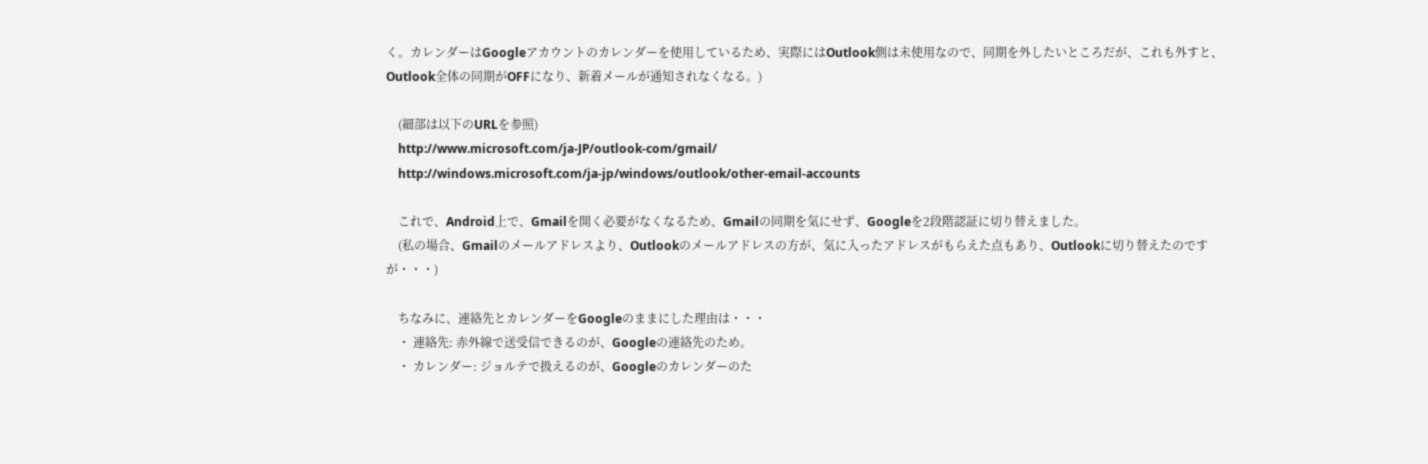く。カレンダーはGoogleアカウントのカレンダーを使用しているため、実際にはOutlook側は未使用なので、同期を外したいところだが、これも外すと、Outlook全体の同期がOFFになり、新着メールが通知されなくなる。)

    (細部は以下のURLを参照)
    http://www.microsoft.com/ja-JP/outlook-com/gmail/
    http://windows.microsoft.com/ja-jp/windows/outlook/other-email-accounts

    これで、Android上で、Gmailを開く必要がなくなるため、Gmailの同期を気にせず、Googleを2段階認証に切り替えました。
    (私の場合、Gmailのメールアドレスより、Outlookのメールアドレスの方が、気に入ったアドレスがもらえた点もあり、Outlookに切り替えたのですが・・・)

    ちなみに、連絡先とカレンダーをGoogleのままにした理由は・・・
    ・ 連絡先: 赤外線で送受信できるのが、Googleの連絡先のため。
    ・ カレンダー: ジョルテで扱えるのが、Googleのカレンダーのた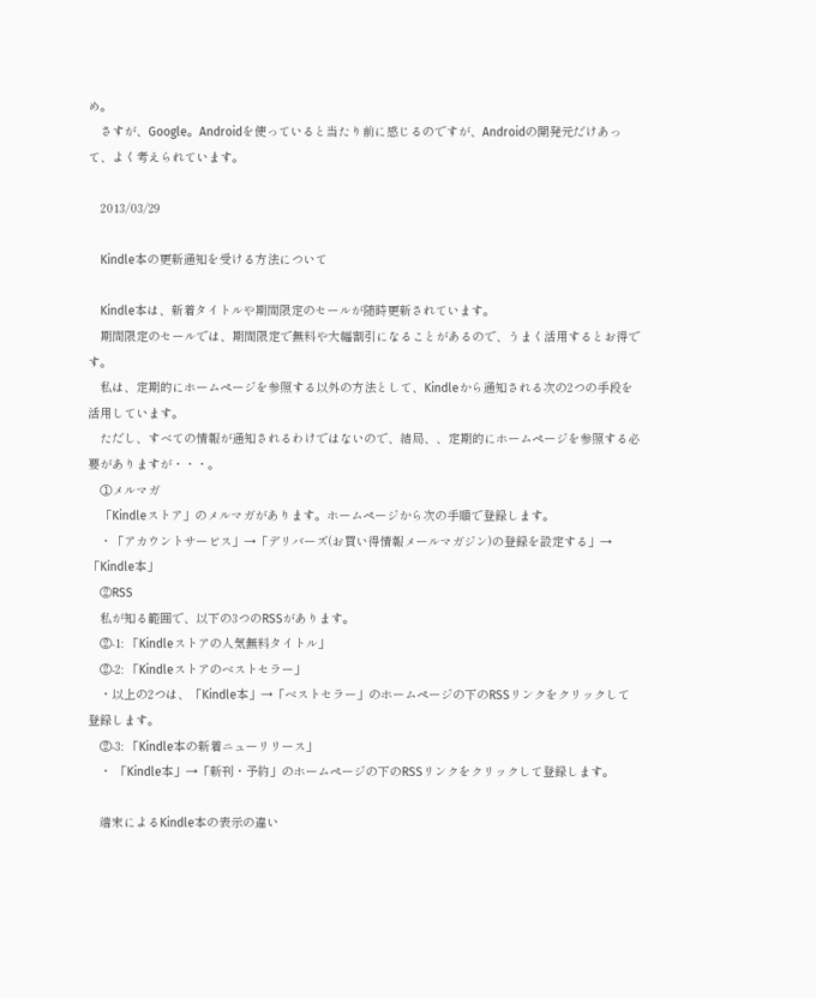め。
    さすが、Google。Androidを使っていると当たり前に感じるのですが、Androidの開発元だけあって、よく考えられています。

    2013/03/29

    Kindle本の更新通知を受ける方法について

    Kindle本は、新着タイトルや期間限定のセールが随時更新されています。
    期間限定のセールでは、期間限定で無料や大幅割引になることがあるので、うまく活用するとお得です。
    私は、定期的にホームページを参照する以外の方法として、Kindleから通知される次の2つの手段を活用しています。
    ただし、すべての情報が通知されるわけではないので、結局、、定期的にホームページを参照する必要がありますが・・・。
    ①メルマガ
    「Kindleストア」のメルマガがあります。ホームページから次の手順で登録します。
    ・「アカウントサービス」→「デリバーズ(お買い得情報メールマガジン)の登録を設定する」→「Kindle本」
    ②RSS
    私が知る範囲で、以下の3つのRSSがあります。
    ②-1: 「Kindleストアの人気無料タイトル」
    ②-2: 「Kindleストアのベストセラー」
    ・以上の2つは、「Kindle本」→「ベストセラー」のホームページの下のRSSリンクをクリックして登録します。
    ②-3: 「Kindle本の新着ニューリリース」
    ・ 「Kindle本」→「新刊・予約」のホームページの下のRSSリンクをクリックして登録します。

    端末によるKindle本の表示の違い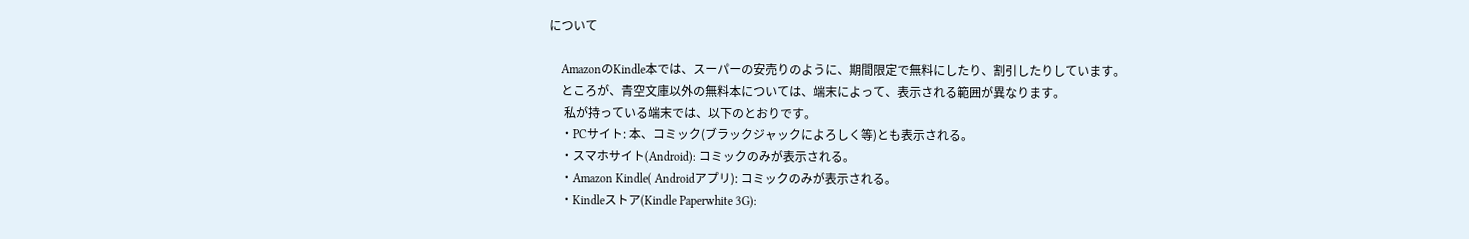について

    AmazonのKindle本では、スーパーの安売りのように、期間限定で無料にしたり、割引したりしています。
    ところが、青空文庫以外の無料本については、端末によって、表示される範囲が異なります。
     私が持っている端末では、以下のとおりです。
    ・PCサイト: 本、コミック(ブラックジャックによろしく等)とも表示される。
    ・スマホサイト(Android): コミックのみが表示される。
    ・Amazon Kindle( Androidアプリ): コミックのみが表示される。
    ・Kindleストア(Kindle Paperwhite 3G):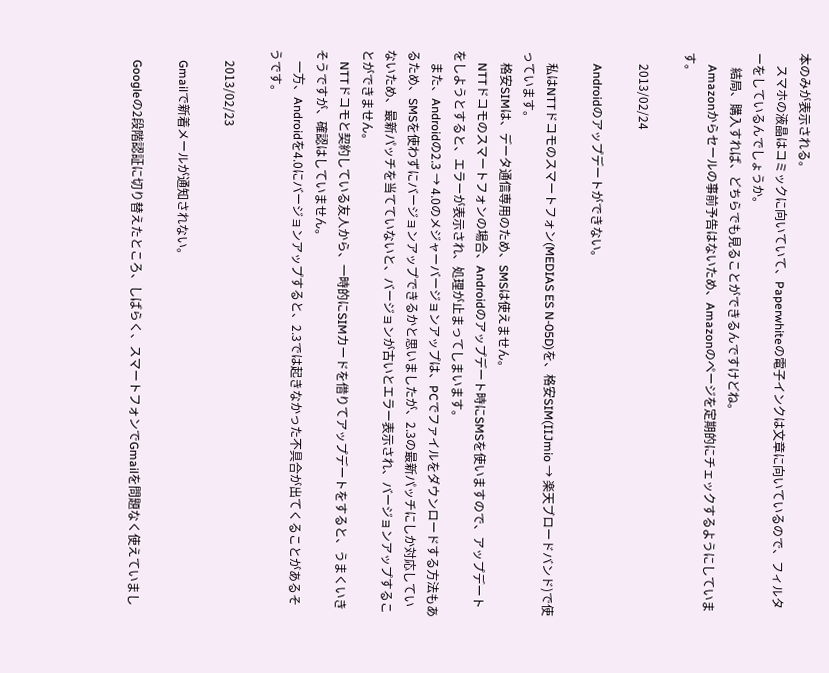本のみが表示される。
    スマホの液晶はコミックに向いていて、Paperwhiteの電子インクは文章に向いているので、フィルターをしているんでしょうか。
     結局、購入すれば、どちらでも見ることができるんですけどね。
    Amazonからセールの事前予告はないため、Amazonのページを定期的にチェックするようにしています。

    2013/02/24

    Androidのアップデートができない。

    私はNTTドコモのスマートフォン(MEDIAS ES N-05D)を、格安SIM(IIJmio → 楽天ブロードバンド)で使っています。
    格安SIMは、データ通信専用のため、SMSは使えません。
    NTTドコモのスマートフォンの場合、Androidのアップデート時にSMSを使いますので、アップデートをしようとすると、エラーが表示され、処理が止まってしまいます。
    また、Androidの2.3 → 4.0のメジャーバージョンアップは、PCでファイルをダウンロードする方法もあるため、SMSを使わずにバージョンアップできるかと思いましたが、2.3の最新パッチにしか対応していないため、最新パッチを当てていないと、バージョンが古いとエラー表示され、バージョンアップすることができません。
    NTTドコモと契約している友人から、一時的にSIMカードを借りてアップデートをすると、うまくいきそうですが、確認はしていません。
    一方、Androidを4.0にバージョンアップすると、2.3では起きなかった不具合が出てくることがあるそうです。

    2013/02/23

    Gmailで新着メールが通知されない。

    Googleの2段階認証に切り替えたところ、しばらく、スマートフォンでGmailを問題なく使えていまし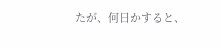たが、何日かすると、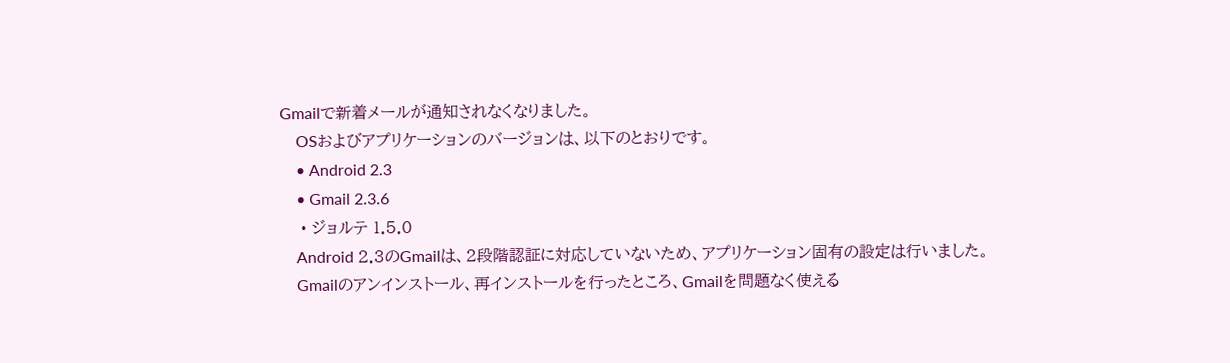Gmailで新着メールが通知されなくなりました。
    OSおよびアプリケーションのバージョンは、以下のとおりです。
    • Android 2.3
    • Gmail 2.3.6
    • ジョルテ 1.5.0
    Android 2.3のGmailは、2段階認証に対応していないため、アプリケーション固有の設定は行いました。
    Gmailのアンインストール、再インストールを行ったところ、Gmailを問題なく使える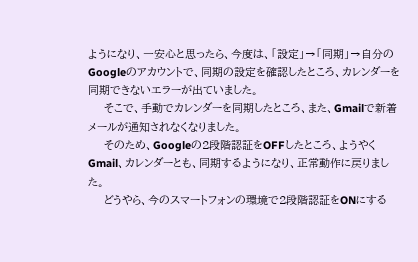ようになり、一安心と思ったら、今度は、「設定」→「同期」→自分のGoogleのアカウントで、同期の設定を確認したところ、カレンダーを同期できないエラーが出ていました。
    そこで、手動でカレンダーを同期したところ、また、Gmailで新着メールが通知されなくなりました。
    そのため、Googleの2段階認証をOFFしたところ、ようやくGmail、カレンダーとも、同期するようになり、正常動作に戻りました。
    どうやら、今のスマートフォンの環境で2段階認証をONにする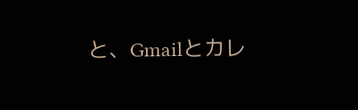と、Gmailとカレ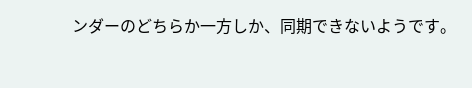ンダーのどちらか一方しか、同期できないようです。